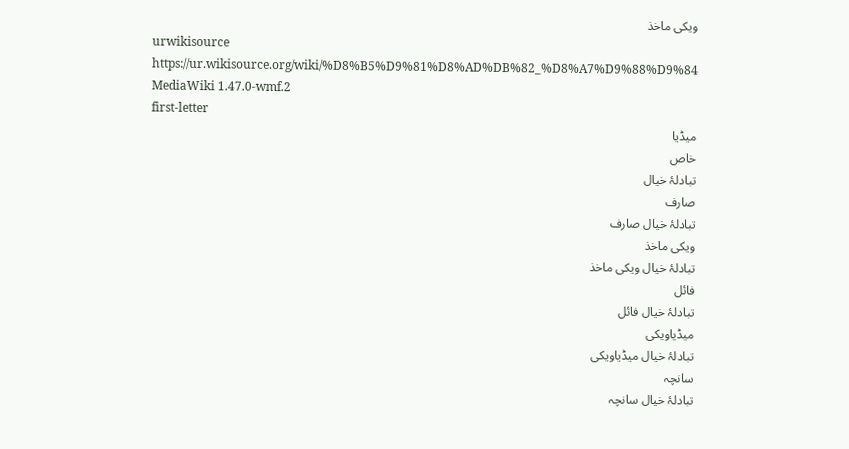ویکی ماخذ
urwikisource
https://ur.wikisource.org/wiki/%D8%B5%D9%81%D8%AD%DB%82_%D8%A7%D9%88%D9%84
MediaWiki 1.47.0-wmf.2
first-letter
میڈیا
خاص
تبادلۂ خیال
صارف
تبادلۂ خیال صارف
ویکی ماخذ
تبادلۂ خیال ویکی ماخذ
فائل
تبادلۂ خیال فائل
میڈیاویکی
تبادلۂ خیال میڈیاویکی
سانچہ
تبادلۂ خیال سانچہ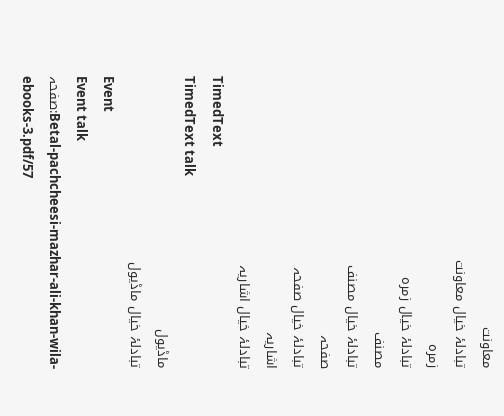معاونت
تبادلۂ خیال معاونت
زمرہ
تبادلۂ خیال زمرہ
مصنف
تبادلۂ خیال مصنف
صفحہ
تبادلۂ خیال صفحہ
اشاریہ
تبادلۂ خیال اشاریہ
TimedText
TimedText talk
ماڈیول
تبادلۂ خیال ماڈیول
Event
Event talk
صفحہ:Betal-pachcheesi-mazhar-ali-khan-wila-ebooks-3.pdf/57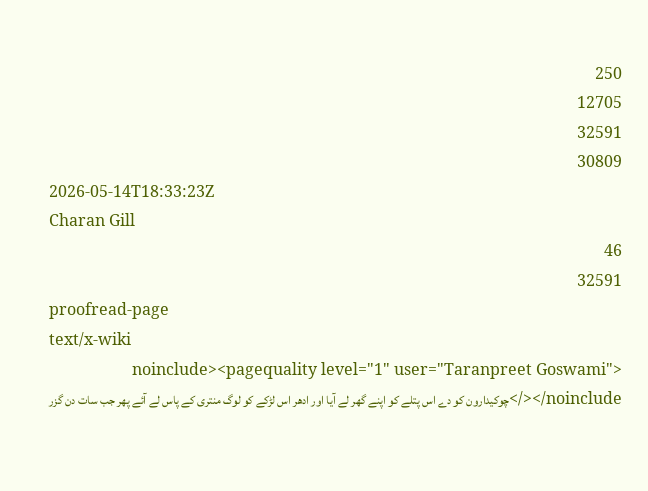250
12705
32591
30809
2026-05-14T18:33:23Z
Charan Gill
46
32591
proofread-page
text/x-wiki
<noinclude><pagequality level="1" user="Taranpreet Goswami" /></noinclude>چوکیدارون کو دے اس پتلے کو اپنے گھر لے آیا اور ادھر اس لڑکے کو لوگ منتری کے پاس لے آئے پھر جب سات دن گزر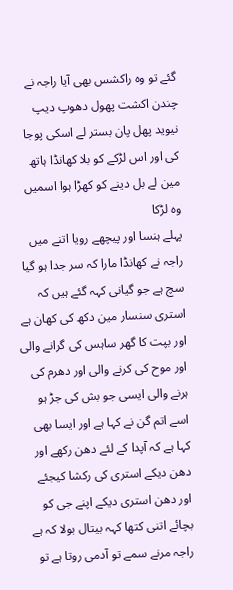گئے تو وہ راکشس بھی آیا راجہ نے چندن اکشت پھول دھوپ دیپ نیوید پھل پان بستر لے اسکی پوجا کی اور اس لڑکے کو بلا کھانڈا ہاتھ مین لے بل دینے کو کھڑا ہوا اسمیں وہ لڑکا
پہلے ہنسا اور پیچھے رویا اتنے میں راجہ نے کھانڈا مارا کہ سر جدا ہو گیا سچ ہے جو گیانی کہہ گئے ہیں کہ استری سنسار مین دکھ کی کھان ہے اور بپت کا گھر ساہس کی گرانے والی اور موح کی کرنے والی اور دھرم کی
ہرنے والی ایسی جو بش کی جڑ ہو اسے اتم گن نے کہا ہے اور ایسا بھی کہا ہے کہ آپدا کے لئے دھن رکھے اور دھن دیکے استری کی رکشا کیجئے اور دھن استری دیکے اپنے جی کو بچائے اتنی کتھا کہہ بیتال بولا کہ ہے راجہ مرنے سمے تو آدمی روتا ہے تو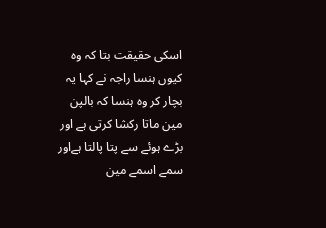اسکی حقیقت بتا کہ وہ کیوں ہنسا راجہ نے کہا یہ بچار کر وہ ہنسا کہ بالپن مین ماتا رکشا کرتی ہے اور بڑے ہوئے سے پتا پالتا ہےاور سمے اسمے مین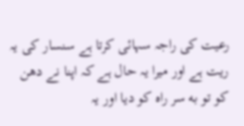رعیت کی راجہ سہائی کرتا ہے سنسار کی یہ
ریت ہے اور میرا یہ حال ہے کہ اپنا نے دھن کو تو به سر راہ کو دیا اور یہ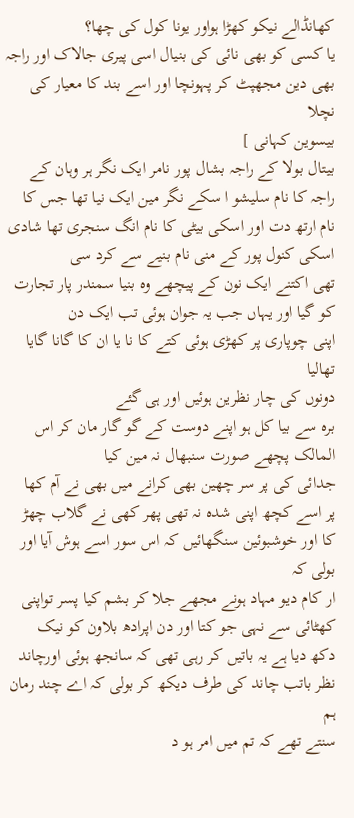کھانڈالے نیکو کھڑا ہواور یونا کول کی چھا؟
یا کسی کو بھی نائی کی بنیال اسی پیری جالاک اور راجہ بھی دین مجھپٹ کر پہونچا اور اسے بند کا معیار کی نچلا
بیسوین کہانی ]
بیتال بولا کے راجہ بشال پور نامر ایک نگر ہر وہان کے راجہ کا نام سلیشو ا سکے نگر مین ایک نیا تھا جس کا
نام ارتھ دت اور اسکی بیٹی کا نام انگ سنجری تھا شادی اسکی کنول پور کے منی نام بنیے سے کرد سی
تھی اکتنے ایک نون کے پیچھے وہ بنیا سمندر پار تجارت کو گیا اور یہاں جب یہ جوان ہوئی تب ایک دن
اپنی چوپاری پر کھڑی ہوئی کتے کا نا یا ان کا گانا گایا تھالیا
دونوں کی چار نظرین ہوئیں اور ہی گئے
برہ سے بیا کل ہو اپنے دوست کے گو گار مان کر اس المالک پچھے صورت سنبھال نہ مین کیا
جدائی کی پر سر چھین بھی کرانے میں بھی نے آم کھا
پر اسے کچھ اپنی شدہ نہ تھی پھر کھی نے گلاب چھڑ کا اور خوشبوئین سنگھائیں کہ اس سور اسے ہوش آیا اور بولی کہ
ار کام دیو مہاد ہونے مجھے جلا کر بشم کیا پسر تواپنی کھٹائی سے نہی جو کتا اور دن اپرادھ بلاون کو نیک
دکھ دیا ہے یہ باتیں کر رہی تھی کہ سانجھ ہوئی اورچاند نظر باتب چاند کی طرف دیکھ کر بولی کہ اے چند رمان ہم
سنتے تھے کہ تم میں امر ہو د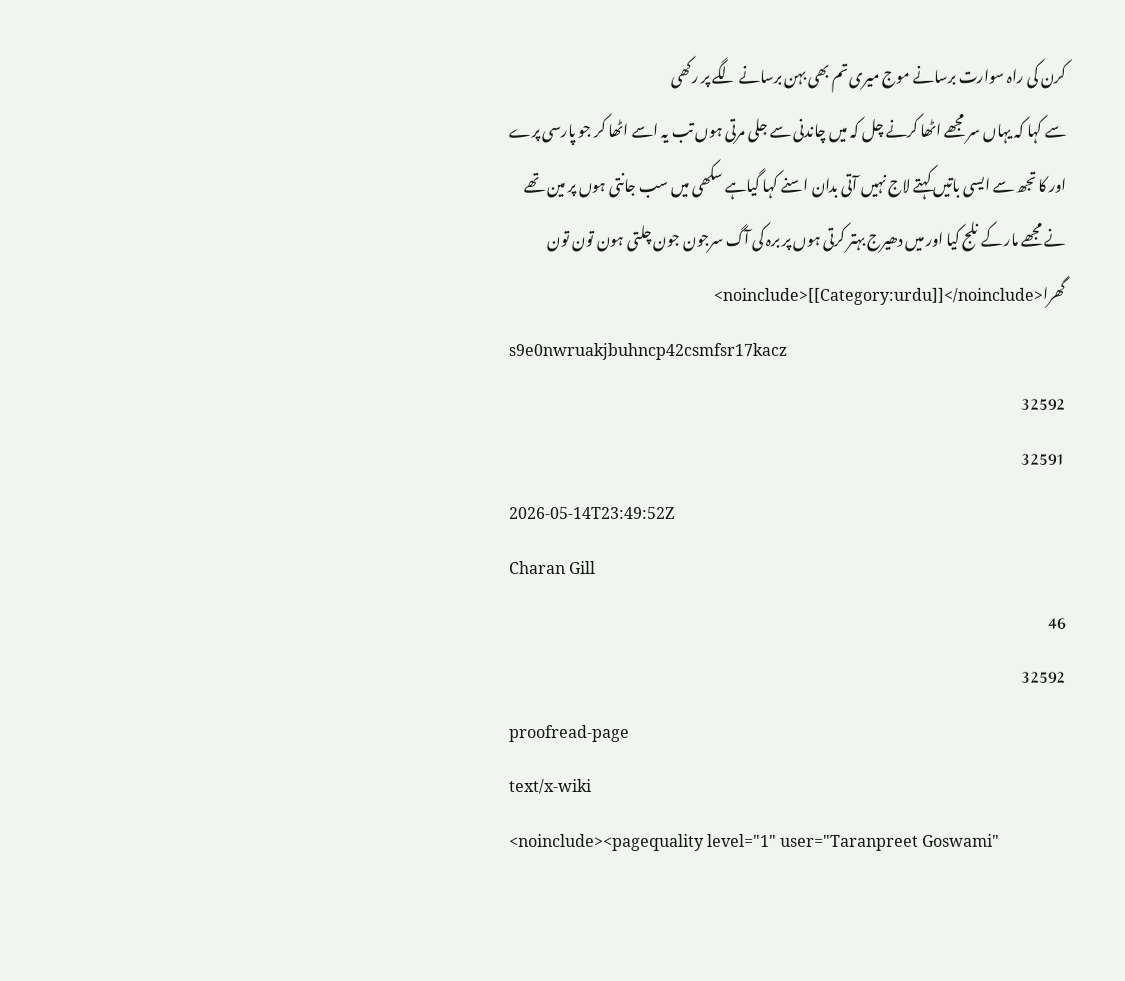کرن کی راہ سوارت برسانے موج میری تم بھی بہن برسانے لگے پر رکھی
سے کہا کہ یہاں سر مجھے اٹھا کرنے چل کہ میں چاندنی سے جلی مرتی ہوں تب یہ اسے اٹھا کر جو پارسی پرے
اور کا تجھ سے ایسی باتیں کہتے لاج نہیں آتی بدان اسنے کہا گیاہے سکھی میں سب جانتی ہوں پر مین تھے
نے مجھے مار کے نلج کیا اور میں دھیرج بہتر کرتی ہوں پر برہ کی آگ سرجون جون چلتی ہون تون تون گھرا<noinclude>[[Category:urdu]]</noinclude>
s9e0nwruakjbuhncp42csmfsr17kacz
32592
32591
2026-05-14T23:49:52Z
Charan Gill
46
32592
proofread-page
text/x-wiki
<noinclude><pagequality level="1" user="Taranpreet Goswami"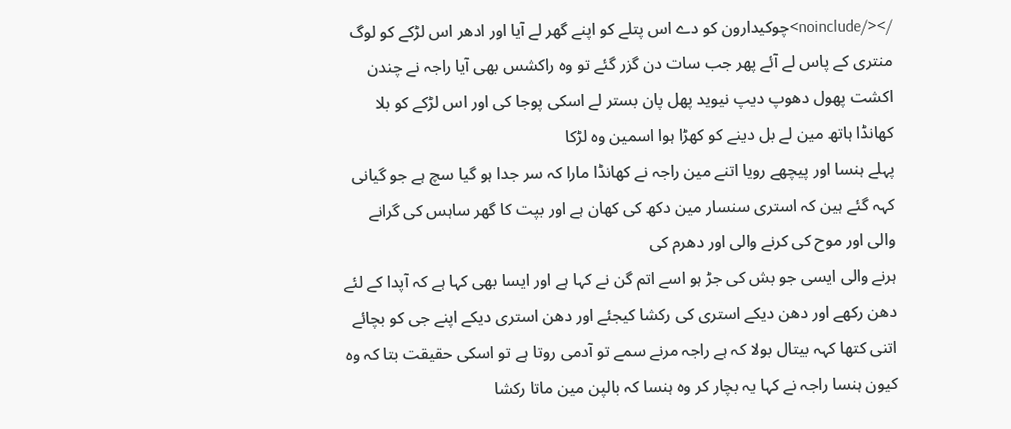/></noinclude>چوکیدارون کو دے اس پتلے کو اپنے گھر لے آیا اور ادھر اس لڑکے کو لوگ منتری کے پاس لے آئے پھر جب سات دن گزر گئے تو وہ راکشس بھی آیا راجہ نے چندن اکشت پھول دھوپ دیپ نیوید پھل پان بستر لے اسکی پوجا کی اور اس لڑکے کو بلا کھانڈا ہاتھ مین لے بل دینے کو کھڑا ہوا اسمین وہ لڑکا
پہلے ہنسا اور پیچھے رویا اتنے مین راجہ نے کھانڈا مارا کہ سر جدا ہو گیا سچ ہے جو گیانی کہہ گئے ہین کہ استری سنسار مین دکھ کی کھان ہے اور بپت کا گھر ساہس کی گرانے والی اور موح کی کرنے والی اور دھرم کی
ہرنے والی ایسی جو بش کی جڑ ہو اسے اتم گن نے کہا ہے اور ایسا بھی کہا ہے کہ آپدا کے لئے دھن رکھے اور دھن دیکے استری کی رکشا کیجئے اور دھن استری دیکے اپنے جی کو بچائے اتنی کتھا کہہ بیتال بولا کہ ہے راجہ مرنے سمے تو آدمی روتا ہے تو اسکی حقیقت بتا کہ وہ کیون ہنسا راجہ نے کہا یہ بچار کر وہ ہنسا کہ بالپن مین ماتا رکشا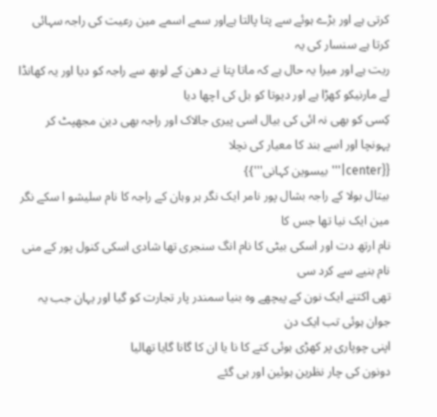کرتی ہے اور بڑے ہوئے سے پتا پالتا ہےاور سمے اسمے مین رعیت کی راجہ سہائی کرتا ہے سنسار کی یہ
ریت ہے اور میرا یہ حال ہے کہ ماتا پتا نے دھن کے لوبھ سے راجہ کو دیا اور یہ کھانڈا لے مارنیکو کھڑا ہے اور دیوتا کو بل کی اچھا دیا
کِسی کو بھی نہ ائی کی بیال اسی پیری جالاک اور راجہ بھی دین مجھپٹ کر پہونچا اور اسے بند کا معیار کی نچلا
{{center|'''بیسوین کہانی'''}}
بیتال بولا کے راجہ بشال پور نامر ایک نگر ہر وہان کے راجہ کا نام سلیشو ا سکے نگر مین ایک نیا تھا جس کا
نام ارتھ دت اور اسکی بیٹی کا نام انگ سنجری تھا شادی اسکی کنول پور کے منی نام بنیے سے کرد سی
تھی اکتنے ایک نون کے پیچھے وہ بنیا سمندر پار تجارت کو گیا اور یہان جب یہ جوان ہوئی تب ایک دن
اپنی چوپاری پر کھڑی ہوئی کتے کا نا یا ان کا گانا گایا تھالیا
دونون کی چار نظرین ہوئین اور ہی گئے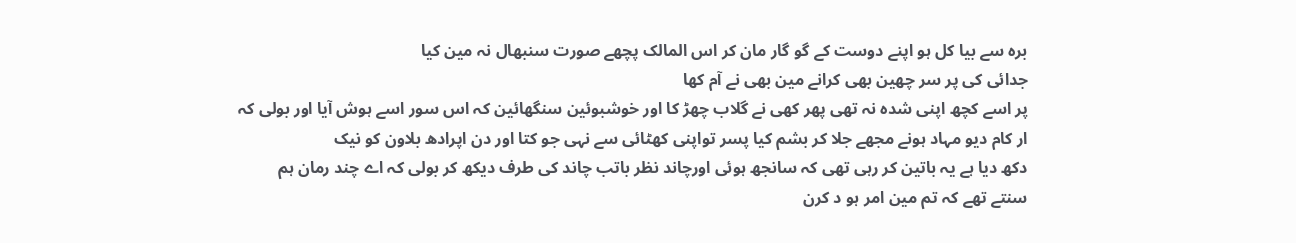برہ سے بیا کل ہو اپنے دوست کے گو گار مان کر اس المالک پچھے صورت سنبھال نہ مین کیا
جدائی کی پر سر چھین بھی کرانے مین بھی نے آم کھا
پر اسے کچھ اپنی شدہ نہ تھی پھر کھی نے گلاب چھڑ کا اور خوشبوئین سنگھائین کہ اس سور اسے ہوش آیا اور بولی کہ
ار کام دیو مہاد ہونے مجھے جلا کر بشم کیا پسر تواپنی کھٹائی سے نہی جو کتا اور دن اپرادھ بلاون کو نیک
دکھ دیا ہے یہ باتین کر رہی تھی کہ سانجھ ہوئی اورچاند نظر باتب چاند کی طرف دیکھ کر بولی کہ اے چند رمان ہم
سنتے تھے کہ تم مین امر ہو د کرن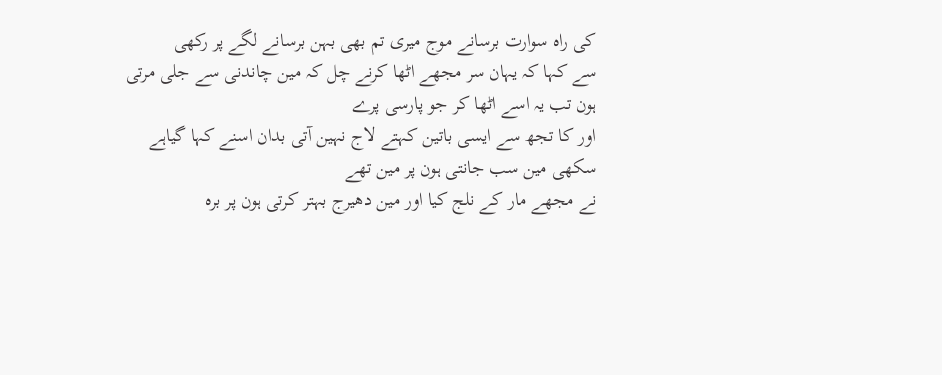کی راہ سوارت برسانے موج میری تم بھی بہن برسانے لگے پر رکھی
سے کہا کہ یہان سر مجھے اٹھا کرنے چل کہ مین چاندنی سے جلی مرتی ہون تب یہ اسے اٹھا کر جو پارسی پرے
اور کا تجھ سے ایسی باتین کہتے لاج نہین آتی بدان اسنے کہا گیاہے سکھی مین سب جانتی ہون پر مین تھے
نے مجھے مار کے نلج کیا اور مین دھیرج بہتر کرتی ہون پر برہ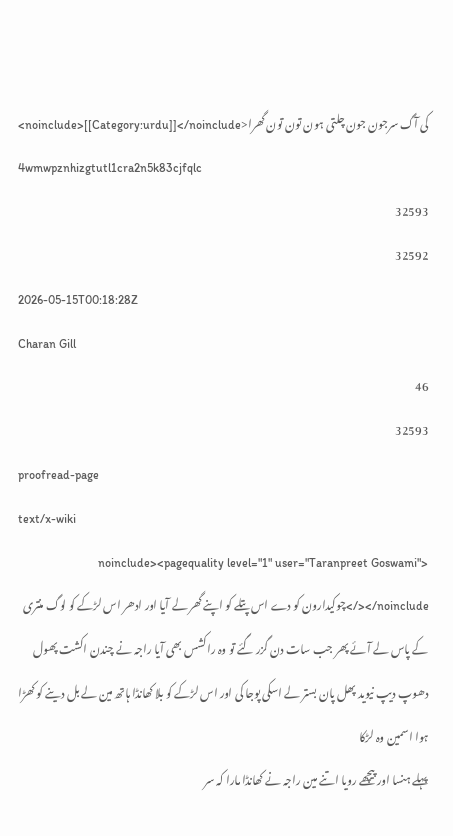کی آگ سرجون جون چلتی ہون تون تون گھرا<noinclude>[[Category:urdu]]</noinclude>
4wmwpznhizgtutl1cra2n5k83cjfqlc
32593
32592
2026-05-15T00:18:28Z
Charan Gill
46
32593
proofread-page
text/x-wiki
<noinclude><pagequality level="1" user="Taranpreet Goswami" /></noinclude>چوکیدارون کو دے اس پتلے کو اپنے گھر لے آیا اور ادھر اس لڑکے کو لوگ منتری کے پاس لے آئے پھر جب سات دن گزر گئے تو وہ راکشس بھی آیا راجہ نے چندن اکشت پھول دھوپ دیپ نیوید پھل پان بستر لے اسکی پوجا کی اور اس لڑکے کو بلا کھانڈا ہاتھ مین لے بل دینے کو کھڑا ہوا اسمین وہ لڑکا
پہلے ہنسا اور پیچھے رویا اتنے مین راجہ نے کھانڈا مارا کہ سر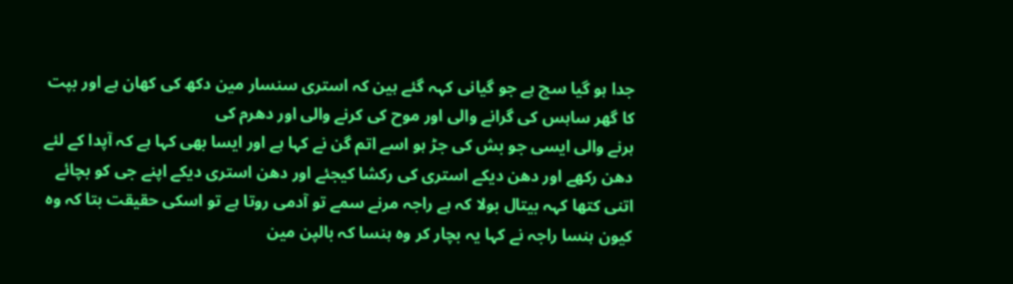جدا ہو گیا سچ ہے جو گیانی کہہ گئے ہین کہ استری سنسار مین دکھ کی کھان ہے اور بپت کا گھر ساہس کی گرانے والی اور موح کی کرنے والی اور دھرم کی
ہرنے والی ایسی جو بش کی جڑ ہو اسے اتم گن نے کہا ہے اور ایسا بھی کہا ہے کہ آپدا کے لئے دھن رکھے اور دھن دیکے استری کی رکشا کیجئے اور دھن استری دیکے اپنے جی کو بچائے اتنی کتھا کہہ بیتال بولا کہ ہے راجہ مرنے سمے تو آدمی روتا ہے تو اسکی حقیقت بتا کہ وہ کیون ہنسا راجہ نے کہا یہ بچار کر وہ ہنسا کہ بالپن مین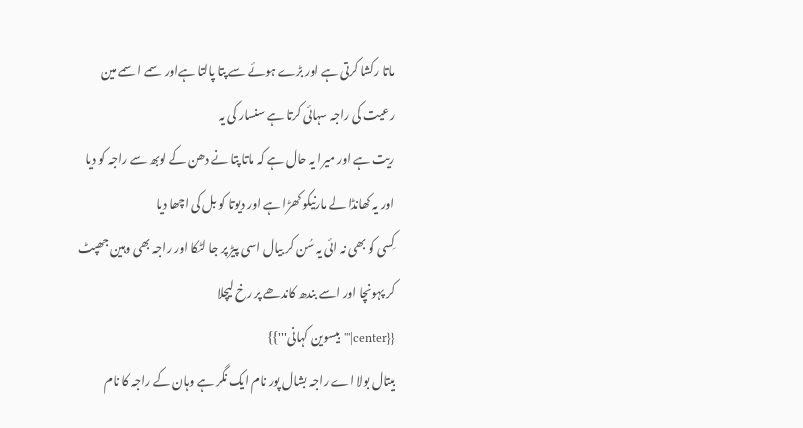ماتا رکشا کرتی ہے اور بڑے ہوئے سے پتا پالتا ہےاور سمے اسمے مین رعیت کی راجہ سہائی کرتا ہے سنسار کی یہ
ریت ہے اور میرا یہ حال ہے کہ ماتا پتا نے دھن کے لوبھ سے راجہ کو دیا اور یہ کھانڈا لے مارنیکو کھڑا ہے اور دیوتا کو بل کی اچھا دیا
کِسی کو بھی نہ ائی یہ سُن کر بیال اسی پیڑ پر جا لٹکا اور راجہ بھی وہین جھپٹ کر پہونچا اور اسے بندھ کاندھے پر رخ لیچلا
{{center|'''بیسوین کہانی'''}}
بیتال بولا اے راجہ بشال پور نام ایک نگر ہے وہان کے راجہ کا نام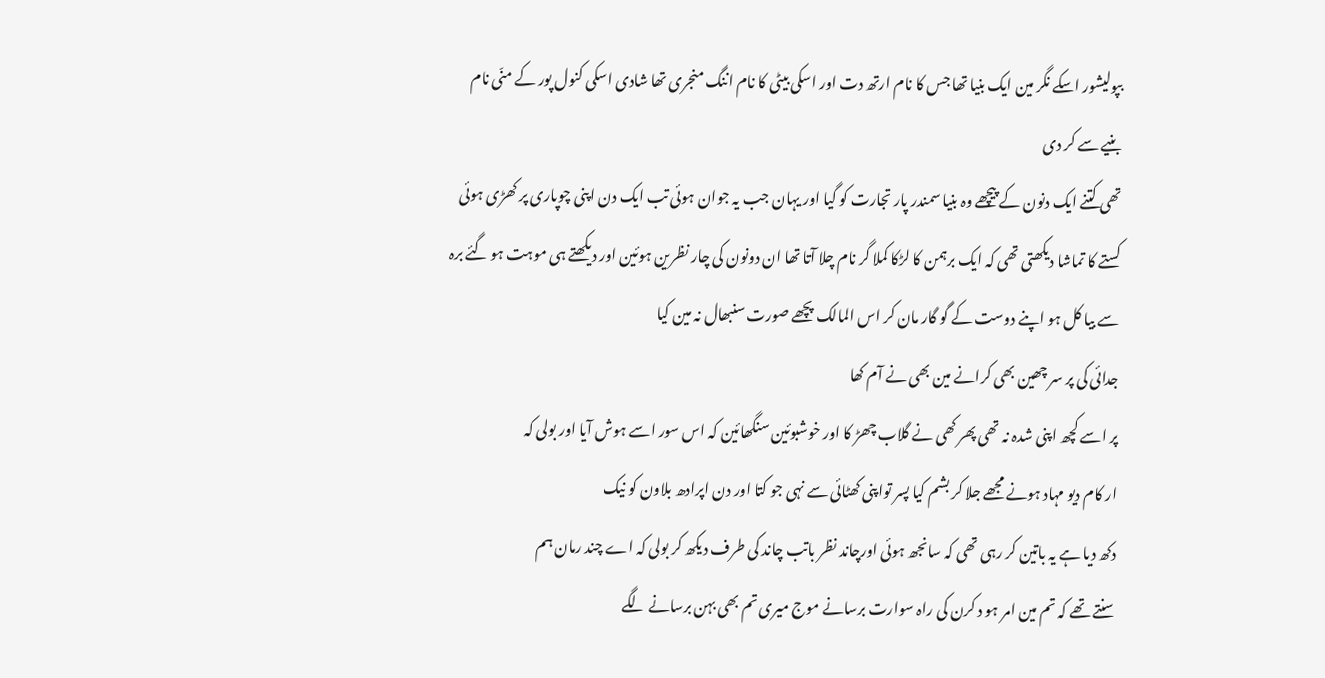بپولیشور اسکے نگر مین ایک بنیا تھا جس کا نام ارتھ دت اور اسکی بیٹی کا نام اننگ منجری تھا شادی اسکی کنول پور کے منّی نام بنیے سے کر دی
تھی کتنے ایک دنون کے پیچھے وہ بنیا سمندر پار تجارت کو گیا اور یہان جب یہ جوان ہوئی تب ایک دن اپنی چوپاری پر کھڑی ہوئی کستے کا تماشا دیکھتی تھی کہ ایک برہمن کا لڑکا کملا گر نام چلا آتا تھا ان دونون کی چار نظرین ہوئین اور دیکھتے ہی موہت ہو گئے برہ سے بیا کل ہو اپنے دوست کے گو گار مان کر اس المالک پچھے صورت سنبھال نہ مین کیا
جدائی کی پر سر چھین بھی کرانے مین بھی نے آم کھا
پر اسے کچھ اپنی شدہ نہ تھی پھر کھی نے گلاب چھڑ کا اور خوشبوئین سنگھائین کہ اس سور اسے ہوش آیا اور بولی کہ
ار کام دیو مہاد ہونے مجھے جلا کر بشم کیا پسر تواپنی کھٹائی سے نہی جو کتا اور دن اپرادھ بلاون کو نیک
دکھ دیا ہے یہ باتین کر رہی تھی کہ سانجھ ہوئی اورچاند نظر باتب چاند کی طرف دیکھ کر بولی کہ اے چند رمان ہم
سنتے تھے کہ تم مین امر ہو د کرن کی راہ سوارت برسانے موج میری تم بھی بہن برسانے لگے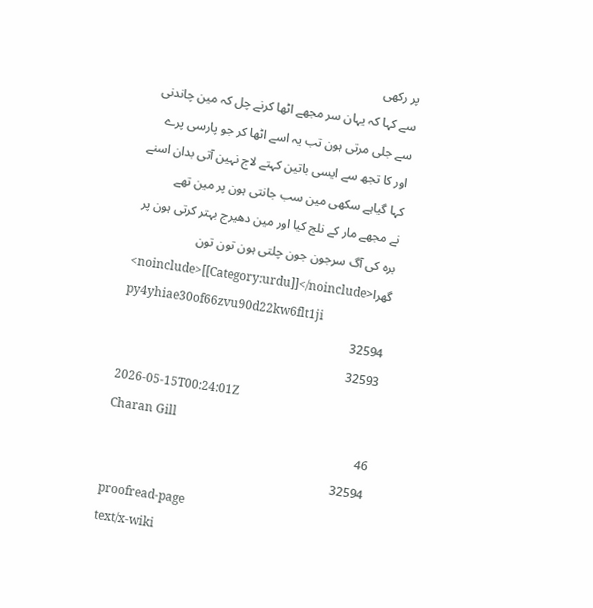پر رکھی
سے کہا کہ یہان سر مجھے اٹھا کرنے چل کہ مین چاندنی سے جلی مرتی ہون تب یہ اسے اٹھا کر جو پارسی پرے
اور کا تجھ سے ایسی باتین کہتے لاج نہین آتی بدان اسنے کہا گیاہے سکھی مین سب جانتی ہون پر مین تھے
نے مجھے مار کے نلج کیا اور مین دھیرج بہتر کرتی ہون پر برہ کی آگ سرجون جون چلتی ہون تون تون گھرا<noinclude>[[Category:urdu]]</noinclude>
py4yhiae30of66zvu90d22kw6flt1ji
32594
32593
2026-05-15T00:24:01Z
Charan Gill
46
32594
proofread-page
text/x-wiki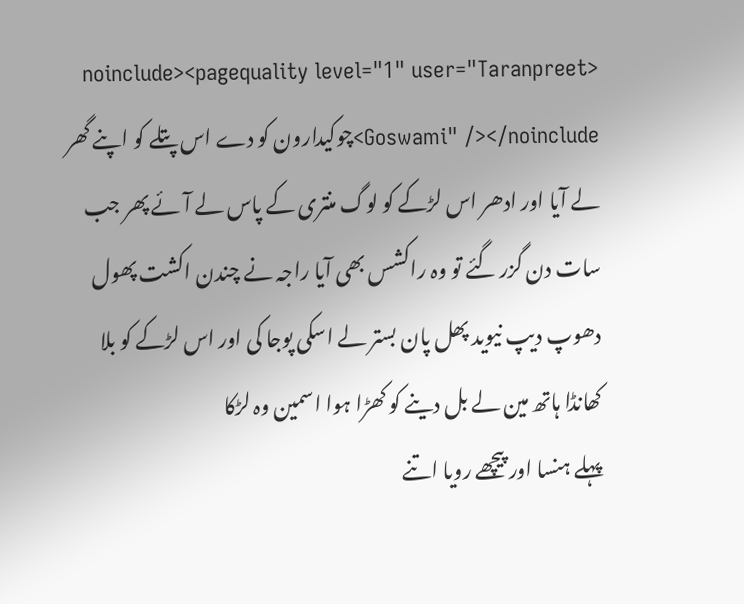<noinclude><pagequality level="1" user="Taranpreet Goswami" /></noinclude>چوکیدارون کو دے اس پتلے کو اپنے گھر لے آیا اور ادھر اس لڑکے کو لوگ منتری کے پاس لے آئے پھر جب سات دن گزر گئے تو وہ راکشس بھی آیا راجہ نے چندن اکشت پھول دھوپ دیپ نیوید پھل پان بستر لے اسکی پوجا کی اور اس لڑکے کو بلا کھانڈا ہاتھ مین لے بل دینے کو کھڑا ہوا اسمین وہ لڑکا
پہلے ہنسا اور پیچھے رویا اتنے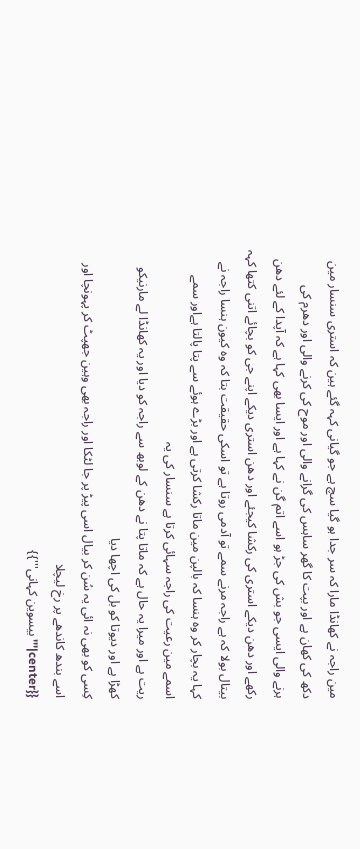مین راجہ نے کھانڈا مارا کہ سر جدا ہو گیا سچ ہے جو گیانی کہہ گئے ہین کہ استری سنسار مین دکھ کی کھان ہے اور بپت کا گھر ساہس کی گرانے والی اور موح کی کرنے والی اور دھرم کی
ہرنے والی ایسی جو بش کی جڑ ہو اسے اتم گن نے کہا ہے اور ایسا بھی کہا ہے کہ آپدا کے لئے دھن رکھے اور دھن دیکے استری کی رکشا کیجئے اور دھن استری دیکے اپنے جی کو بچائے اتنی کتھا کہہ بیتال بولا کہ ہے راجہ مرنے سمے تو آدمی روتا ہے تو اسکی حقیقت بتا کہ وہ کیون ہنسا راجہ نے کہا یہ بچار کر وہ ہنسا کہ بالپن مین ماتا رکشا کرتی ہے اور بڑے ہوئے سے پتا پالتا ہےاور سمے اسمے مین رعیت کی راجہ سہائی کرتا ہے سنسار کی یہ
ریت ہے اور میرا یہ حال ہے کہ ماتا پتا نے دھن کے لوبھ سے راجہ کو دیا اور یہ کھانڈا لے مارنیکو کھڑا ہے اور دیوتا کو بل کی اچھا دیا
کِسی کو بھی نہ ائی یہ سُن کر بیال اسی پیڑ پر جا لٹکا اور راجہ بھی وہین جھپٹ کر پہونچا اور اسے بندھ کاندھے پر رخ لیچلا
{{center|'''بیسوین کہانی'''}}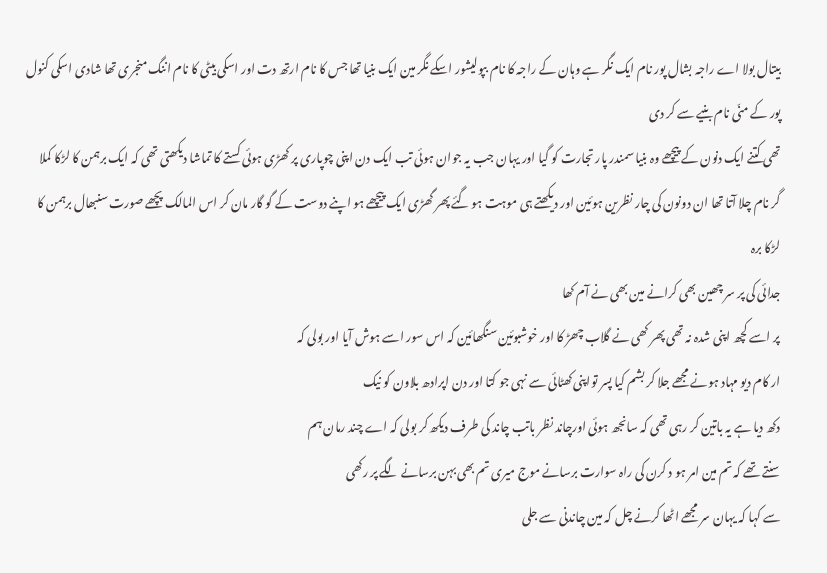بیتال بولا اے راجہ بشال پور نام ایک نگر ہے وہان کے راجہ کا نام بپولیشور اسکے نگر مین ایک بنیا تھا جس کا نام ارتھ دت اور اسکی بیٹی کا نام اننگ منجری تھا شادی اسکی کنول پور کے منّی نام بنیے سے کر دی
تھی کتنے ایک دنون کے پیچھے وہ بنیا سمندر پار تجارت کو گیا اور یہان جب یہ جوان ہوئی تب ایک دن اپنی چوپاری پر کھڑی ہوئی کستے کا تماشا دیکھتی تھی کہ ایک برہمن کا لڑکا کملا گر نام چلا آتا تھا ان دونون کی چار نظرین ہوئین اور دیکھتے ہی موہت ہو گئے پھر گھڑی ایک پیچھے ہو اپنے دوست کے گو گار مان کر اس المالک پچھے صورت سنبھال برہمن کا لڑکا برہ
جدائی کی پر سر چھین بھی کرانے مین بھی نے آم کھا
پر اسے کچھ اپنی شدہ نہ تھی پھر کھی نے گلاب چھڑ کا اور خوشبوئین سنگھائین کہ اس سور اسے ہوش آیا اور بولی کہ
ار کام دیو مہاد ہونے مجھے جلا کر بشم کیا پسر تواپنی کھٹائی سے نہی جو کتا اور دن اپرادھ بلاون کو نیک
دکھ دیا ہے یہ باتین کر رہی تھی کہ سانجھ ہوئی اورچاند نظر باتب چاند کی طرف دیکھ کر بولی کہ اے چند رمان ہم
سنتے تھے کہ تم مین امر ہو د کرن کی راہ سوارت برسانے موج میری تم بھی بہن برسانے لگے پر رکھی
سے کہا کہ یہان سر مجھے اٹھا کرنے چل کہ مین چاندنی سے جلی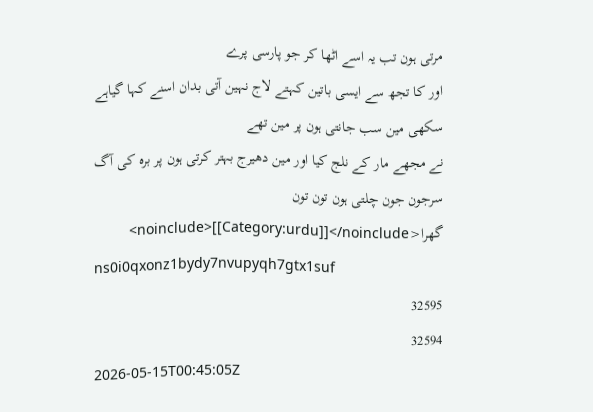مرتی ہون تب یہ اسے اٹھا کر جو پارسی پرے
اور کا تجھ سے ایسی باتین کہتے لاج نہین آتی بدان اسنے کہا گیاہے سکھی مین سب جانتی ہون پر مین تھے
نے مجھے مار کے نلج کیا اور مین دھیرج بہتر کرتی ہون پر برہ کی آگ سرجون جون چلتی ہون تون تون گھرا<noinclude>[[Category:urdu]]</noinclude>
ns0i0qxonz1bydy7nvupyqh7gtx1suf
32595
32594
2026-05-15T00:45:05Z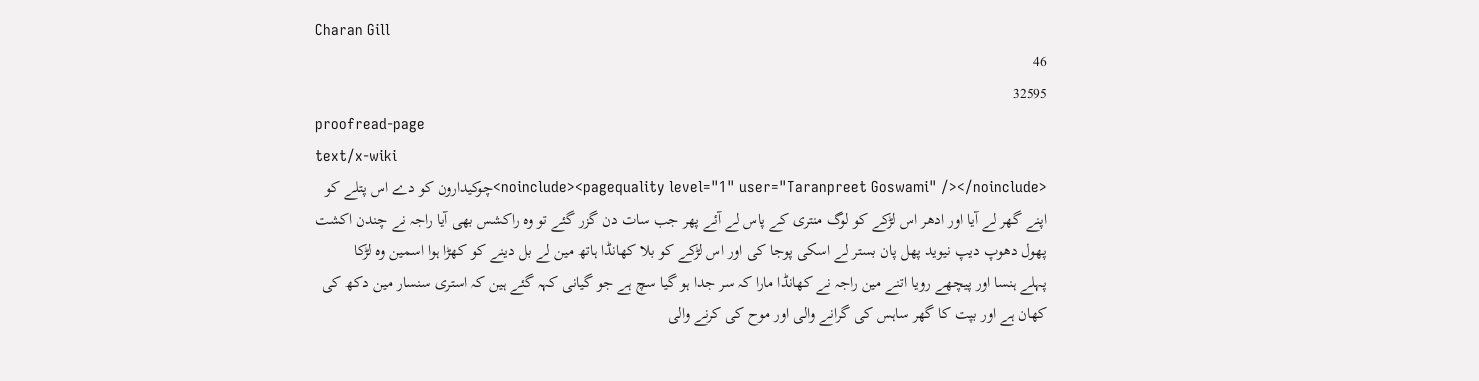Charan Gill
46
32595
proofread-page
text/x-wiki
<noinclude><pagequality level="1" user="Taranpreet Goswami" /></noinclude>چوکیدارون کو دے اس پتلے کو اپنے گھر لے آیا اور ادھر اس لڑکے کو لوگ منتری کے پاس لے آئے پھر جب سات دن گزر گئے تو وہ راکشس بھی آیا راجہ نے چندن اکشت پھول دھوپ دیپ نیوید پھل پان بستر لے اسکی پوجا کی اور اس لڑکے کو بلا کھانڈا ہاتھ مین لے بل دینے کو کھڑا ہوا اسمین وہ لڑکا
پہلے ہنسا اور پیچھے رویا اتنے مین راجہ نے کھانڈا مارا کہ سر جدا ہو گیا سچ ہے جو گیانی کہہ گئے ہین کہ استری سنسار مین دکھ کی کھان ہے اور بپت کا گھر ساہس کی گرانے والی اور موح کی کرنے والی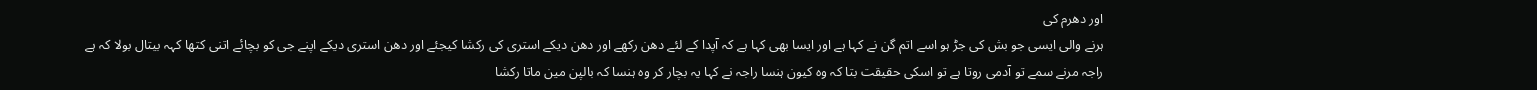اور دھرم کی
ہرنے والی ایسی جو بش کی جڑ ہو اسے اتم گن نے کہا ہے اور ایسا بھی کہا ہے کہ آپدا کے لئے دھن رکھے اور دھن دیکے استری کی رکشا کیجئے اور دھن استری دیکے اپنے جی کو بچائے اتنی کتھا کہہ بیتال بولا کہ ہے راجہ مرنے سمے تو آدمی روتا ہے تو اسکی حقیقت بتا کہ وہ کیون ہنسا راجہ نے کہا یہ بچار کر وہ ہنسا کہ بالپن مین ماتا رکشا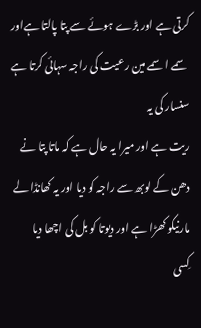کرتی ہے اور بڑے ہوئے سے پتا پالتا ہےاور سمے اسمے مین رعیت کی راجہ سہائی کرتا ہے سنسار کی یہ
ریت ہے اور میرا یہ حال ہے کہ ماتا پتا نے دھن کے لوبھ سے راجہ کو دیا اور یہ کھانڈا لے مارنیکو کھڑا ہے اور دیوتا کو بل کی اچھا دیا
کِسی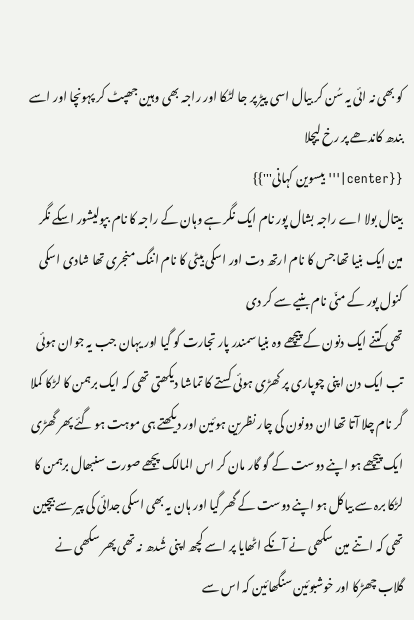کو بھی نہ ائی یہ سُن کر بیال اسی پیڑ پر جا لٹکا اور راجہ بھی وہین جھپٹ کر پہونچا اور اسے بندھ کاندھے پر رخ لیچلا
{{center|'''بیسوین کہانی'''}}
بیتال بولا اے راجہ بشال پور نام ایک نگر ہے وہان کے راجہ کا نام بپولیشور اسکے نگر مین ایک بنیا تھا جس کا نام ارتھ دت اور اسکی بیٹی کا نام اننگ منجری تھا شادی اسکی کنول پور کے منّی نام بنیے سے کر دی
تھی کتنے ایک دنون کے پیچھے وہ بنیا سمندر پار تجارت کو گیا اور یہان جب یہ جوان ہوئی تب ایک دن اپنی چوپاری پر کھڑی ہوئی کستے کا تماشا دیکھتی تھی کہ ایک برہمن کا لڑکا کملا گر نام چلا آتا تھا ان دونون کی چار نظرین ہوئین اور دیکھتے ہی موہت ہو گئے پھر گھڑی ایک پیچھے ہو اپنے دوست کے گو گار مان کر اس المالک پچھے صورت سنبھال برہمن کا لڑکا برہ سے بیاکل ہو اپنے دوست کے گھر گیا اور ہان یہ بھی اسکی جدائی کی پیر سے بیچین تھی کہ اتنے مین سکھی نے آنکے اٹھایا پر اسے کچھ اپنی شُدھ نہ تھی پھر سکھی نے گلاب چھڑکا اور خوشبوئین سنگھائین کہ اس سے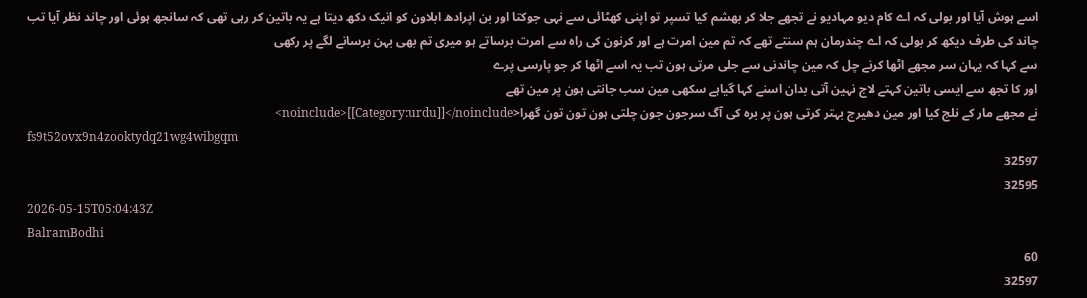اسے ہوش آیا اور بولی کہ اے کام دیو مہادیو نے تجھے جلا کر بھشم کیا تسپر تو اپنی کھٹائی سے نہی جوکتا اور بن اپرادھ ابلاون کو انیک دکھ دیتا ہے یہ باتین کر رہی تھی کہ سانجھ ہوئی اور چاند نظر آیا تب چاند کی طرف دیکھ کر بولی کہ اے چندرمان ہم سنتے تھے کہ تم مین امرت ہے اور کرنون کی راہ سے امرت برساتے ہو میری تم بھی بہن برسانے لگے پر رکھی
سے کہا کہ یہان سر مجھے اٹھا کرنے چل کہ مین چاندنی سے جلی مرتی ہون تب یہ اسے اٹھا کر جو پارسی پرے
اور کا تجھ سے ایسی باتین کہتے لاج نہین آتی بدان اسنے کہا گیاہے سکھی مین سب جانتی ہون پر مین تھے
نے مجھے مار کے نلج کیا اور مین دھیرج بہتر کرتی ہون پر برہ کی آگ سرجون جون چلتی ہون تون تون گھرا<noinclude>[[Category:urdu]]</noinclude>
fs9t52ovx9n4zooktydq21wg4wibgqm
32597
32595
2026-05-15T05:04:43Z
BalramBodhi
60
32597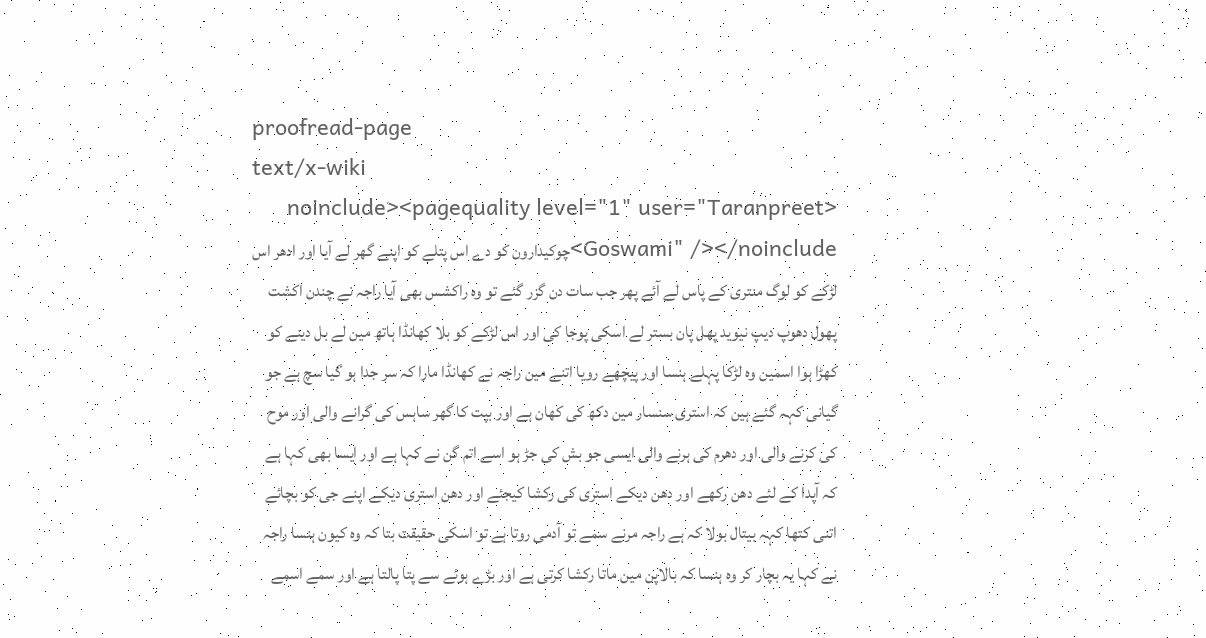proofread-page
text/x-wiki
<noinclude><pagequality level="1" user="Taranpreet Goswami" /></noinclude>چوکیدارون کو دے اس پتلے کو اپنے گھر لے آیا اور ادھر اس لڑکے کو لوگ منتری کے پاس لے آئے پھر جب سات دن گزر گئے تو وہ راکشس بھی آیا راجہ نے چندن اکشت پھول دھوپ دیپ نیوید پھل پان بستر لے اسکی پوجا کی اور اس لڑکے کو بلا کھانڈا ہاتھ مین لے بل دینے کو کھڑا ہوا اسمین وہ لڑکا پہلے ہنسا اور پیچھے رویا اتنے مین راجہ نے کھانڈا مارا کہ سر جدا ہو گیا سچ ہے جو گیانی کہہ گئے ہین کہ استری سنسار مین دکھ کی کھان ہے اور بپت کا گھر ساہس کی گرانے والی اور موح کی کرنے والی اور دھرم کی ہرنے والی ایسی جو بش کی جڑ ہو اسے اتم گن نے کہا ہے اور ایسا بھی کہا ہے کہ آپدا کے لئے دھن رکھے اور دھن دیکے استری کی رکشا کیجئے اور دھن استری دیکے اپنے جی کو بچائے اتنی کتھا کہہ بیتال بولا کہ ہے راجہ مرنے سمے تو آدمی روتا ہے تو اسکی حقیقت بتا کہ وہ کیون ہنسا راجہ نے کہا یہ بچار کر وہ ہنسا کہ بالاپن مین ماتا رکشا کرتی ہے اور بڑے ہوئے سے پتا پالتا ہے اور سمے اسمے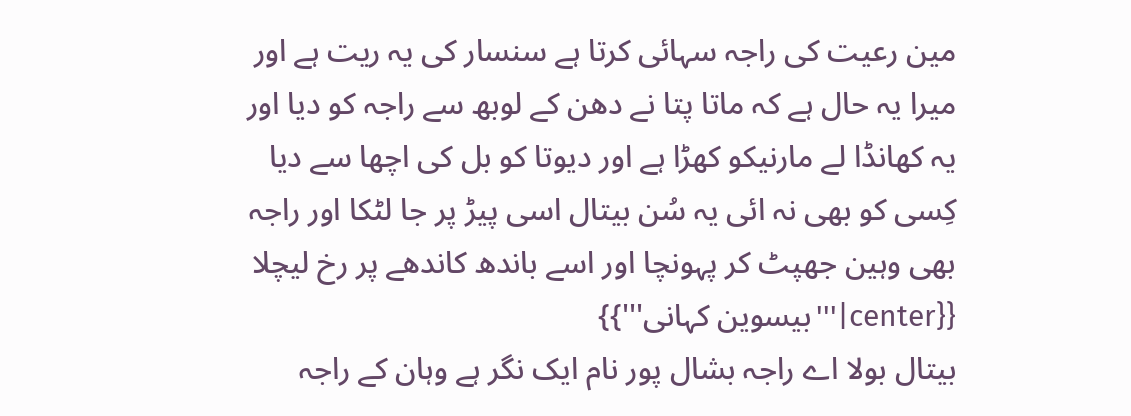مین رعیت کی راجہ سہائی کرتا ہے سنسار کی یہ ریت ہے اور میرا یہ حال ہے کہ ماتا پتا نے دھن کے لوبھ سے راجہ کو دیا اور یہ کھانڈا لے مارنیکو کھڑا ہے اور دیوتا کو بل کی اچھا سے دیا کِسی کو بھی نہ ائی یہ سُن بیتال اسی پیڑ پر جا لٹکا اور راجہ بھی وہین جھپٹ کر پہونچا اور اسے باندھ کاندھے پر رخ لیچلا
{{center|'''بیسوین کہانی'''}}
بیتال بولا اے راجہ بشال پور نام ایک نگر ہے وہان کے راجہ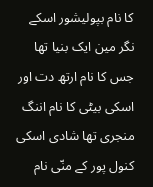کا نام بپولیشور اسکے نگر مین ایک بنیا تھا جس کا نام ارتھ دت اور اسکی بیٹی کا نام اننگ منجری تھا شادی اسکی کنول پور کے منّی نام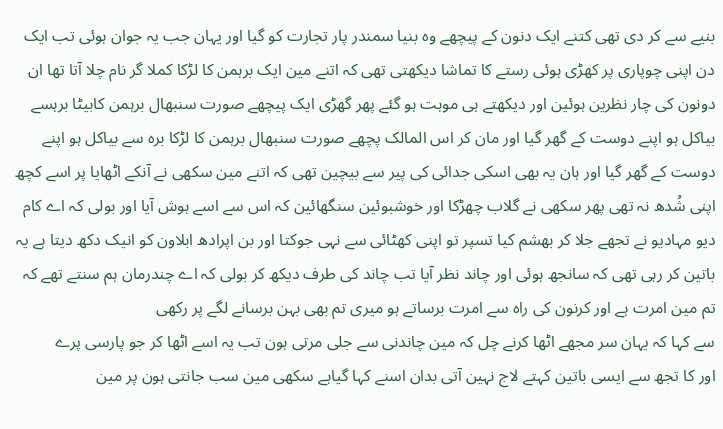بنیے سے کر دی تھی کتنے ایک دنون کے پیچھے وہ بنیا سمندر پار تجارت کو گیا اور یہان جب یہ جوان ہوئی تب ایک دن اپنی چوپاری پر کھڑی ہوئی رستے کا تماشا دیکھتی تھی کہ اتنے مین ایک برہمن کا لڑکا کملا گر نام چلا آتا تھا ان دونون کی چار نظرین ہوئین اور دیکھتے ہی موہت ہو گئے پھر گھڑی ایک پیچھے صورت سنبھال برہمن کابیٹا برہسے بیاکل ہو اپنے دوست کے گھر گیا اور مان کر اس المالک پچھے صورت سنبھال برہمن کا لڑکا برہ سے بیاکل ہو اپنے دوست کے گھر گیا اور ہان یہ بھی اسکی جدائی کی پیر سے بیچین تھی کہ اتنے مین سکھی نے آنکے اٹھایا پر اسے کچھ اپنی شُدھ نہ تھی پھر سکھی نے گلاب چھڑکا اور خوشبوئین سنگھائین کہ اس سے اسے ہوش آیا اور بولی کہ اے کام دیو مہادیو نے تجھے جلا کر بھشم کیا تسپر تو اپنی کھٹائی سے نہی جوکتا اور بن اپرادھ ابلاون کو انیک دکھ دیتا ہے یہ باتین کر رہی تھی کہ سانجھ ہوئی اور چاند نظر آیا تب چاند کی طرف دیکھ کر بولی کہ اے چندرمان ہم سنتے تھے کہ تم مین امرت ہے اور کرنون کی راہ سے امرت برساتے ہو میری تم بھی بہن برسانے لگے پر رکھی
سے کہا کہ یہان سر مجھے اٹھا کرنے چل کہ مین چاندنی سے جلی مرتی ہون تب یہ اسے اٹھا کر جو پارسی پرے
اور کا تجھ سے ایسی باتین کہتے لاج نہین آتی بدان اسنے کہا گیاہے سکھی مین سب جانتی ہون پر مین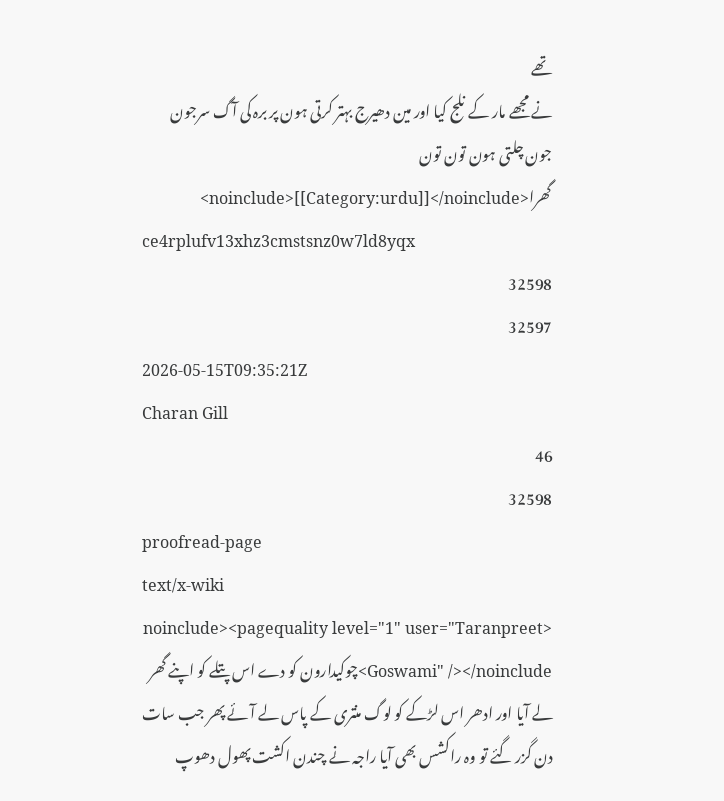تھے
نے مجھے مار کے نلج کیا اور مین دھیرج بہتر کرتی ہون پر برہ کی آگ سرجون جون چلتی ہون تون تون گھرا<noinclude>[[Category:urdu]]</noinclude>
ce4rplufv13xhz3cmstsnz0w7ld8yqx
32598
32597
2026-05-15T09:35:21Z
Charan Gill
46
32598
proofread-page
text/x-wiki
<noinclude><pagequality level="1" user="Taranpreet Goswami" /></noinclude>چوکیدارون کو دے اس پتلے کو اپنے گھر لے آیا اور ادھر اس لڑکے کو لوگ منتری کے پاس لے آئے پھر جب سات دن گزر گئے تو وہ راکشس بھی آیا راجہ نے چندن اکشت پھول دھوپ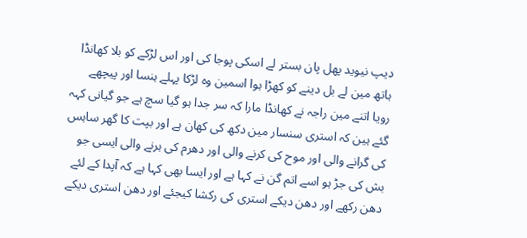دیپ نیوید پھل پان بستر لے اسکی پوجا کی اور اس لڑکے کو بلا کھانڈا ہاتھ مین لے بل دینے کو کھڑا ہوا اسمین وہ لڑکا پہلے ہنسا اور پیچھے رویا اتنے مین راجہ نے کھانڈا مارا کہ سر جدا ہو گیا سچ ہے جو گیانی کہہ گئے ہین کہ استری سنسار مین دکھ کی کھان ہے اور بپت کا گھر ساہس کی گرانے والی اور موح کی کرنے والی اور دھرم کی ہرنے والی ایسی جو بش کی جڑ ہو اسے اتم گن نے کہا ہے اور ایسا بھی کہا ہے کہ آپدا کے لئے دھن رکھے اور دھن دیکے استری کی رکشا کیجئے اور دھن استری دیکے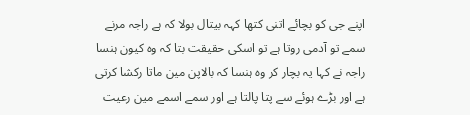اپنے جی کو بچائے اتنی کتھا کہہ بیتال بولا کہ ہے راجہ مرنے سمے تو آدمی روتا ہے تو اسکی حقیقت بتا کہ وہ کیون ہنسا راجہ نے کہا یہ بچار کر وہ ہنسا کہ بالاپن مین ماتا رکشا کرتی ہے اور بڑے ہوئے سے پتا پالتا ہے اور سمے اسمے مین رعیت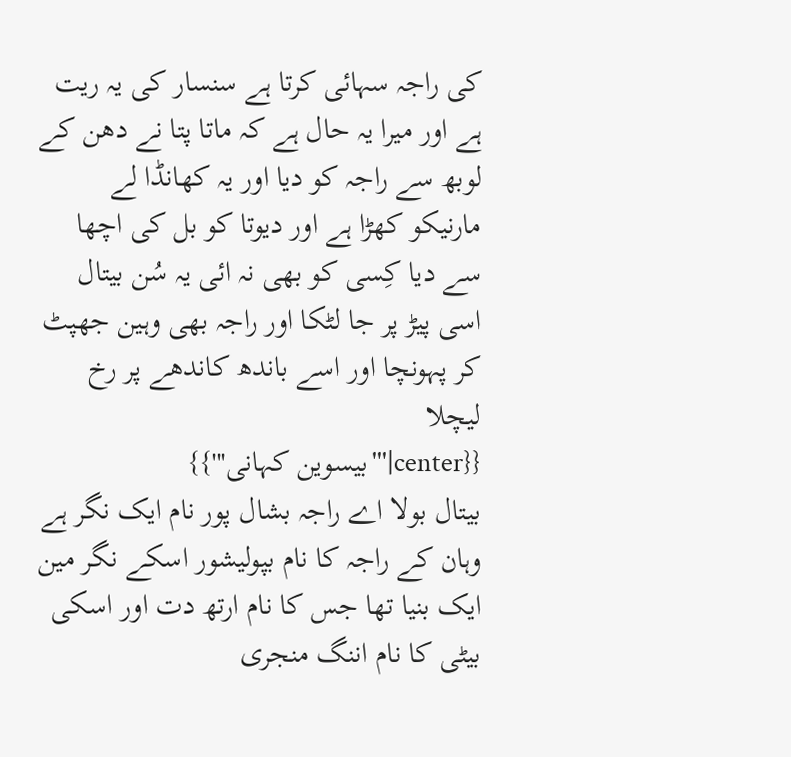کی راجہ سہائی کرتا ہے سنسار کی یہ ریت ہے اور میرا یہ حال ہے کہ ماتا پتا نے دھن کے لوبھ سے راجہ کو دیا اور یہ کھانڈا لے مارنیکو کھڑا ہے اور دیوتا کو بل کی اچھا سے دیا کِسی کو بھی نہ ائی یہ سُن بیتال اسی پیڑ پر جا لٹکا اور راجہ بھی وہین جھپٹ کر پہونچا اور اسے باندھ کاندھے پر رخ لیچلا
{{center|'''بیسوین کہانی'''}}
بیتال بولا اے راجہ بشال پور نام ایک نگر ہے وہان کے راجہ کا نام بپولیشور اسکے نگر مین ایک بنیا تھا جس کا نام ارتھ دت اور اسکی بیٹی کا نام اننگ منجری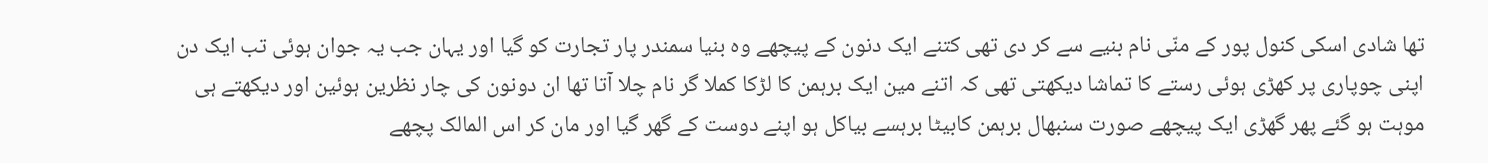تھا شادی اسکی کنول پور کے منّی نام بنیے سے کر دی تھی کتنے ایک دنون کے پیچھے وہ بنیا سمندر پار تجارت کو گیا اور یہان جب یہ جوان ہوئی تب ایک دن اپنی چوپاری پر کھڑی ہوئی رستے کا تماشا دیکھتی تھی کہ اتنے مین ایک برہمن کا لڑکا کملا گر نام چلا آتا تھا ان دونون کی چار نظرین ہوئین اور دیکھتے ہی موہت ہو گئے پھر گھڑی ایک پیچھے صورت سنبھال برہمن کابیٹا برہسے بیاکل ہو اپنے دوست کے گھر گیا اور مان کر اس المالک پچھے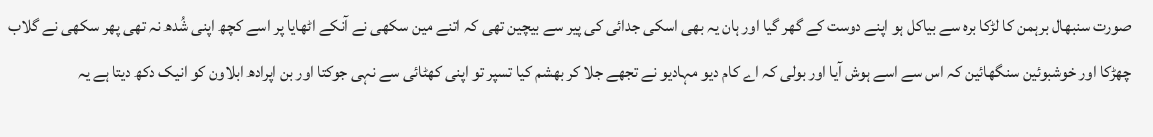صورت سنبھال برہمن کا لڑکا برہ سے بیاکل ہو اپنے دوست کے گھر گیا اور ہان یہ بھی اسکی جدائی کی پیر سے بیچین تھی کہ اتنے مین سکھی نے آنکے اٹھایا پر اسے کچھ اپنی شُدھ نہ تھی پھر سکھی نے گلاب چھڑکا اور خوشبوئین سنگھائین کہ اس سے اسے ہوش آیا اور بولی کہ اے کام دیو مہادیو نے تجھے جلا کر بھشم کیا تسپر تو اپنی کھٹائی سے نہی جوکتا اور بن اپرادھ ابلاون کو انیک دکھ دیتا ہے یہ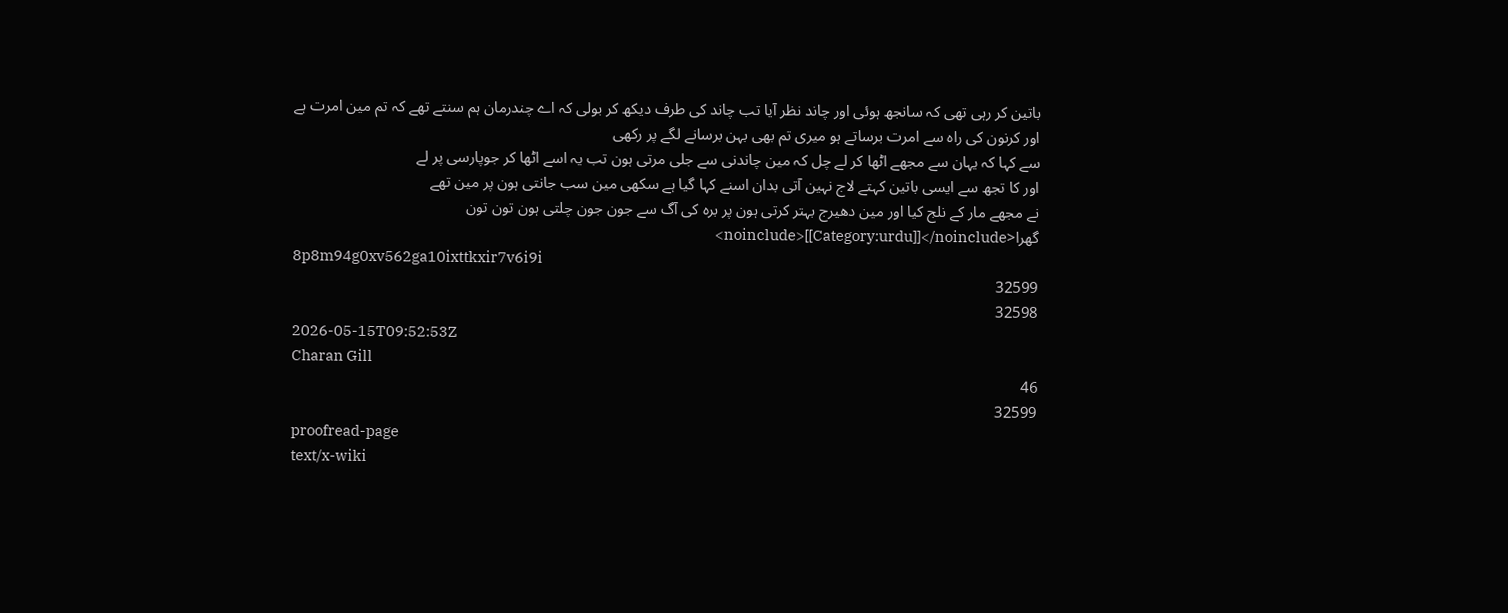باتین کر رہی تھی کہ سانجھ ہوئی اور چاند نظر آیا تب چاند کی طرف دیکھ کر بولی کہ اے چندرمان ہم سنتے تھے کہ تم مین امرت ہے اور کرنون کی راہ سے امرت برساتے ہو میری تم بھی بہن برسانے لگے پر رکھی
سے کہا کہ یہان سے مجھے اٹھا کر لے چل کہ مین چاندنی سے جلی مرتی ہون تب یہ اسے اٹھا کر جوپارسی پر لے
اور کا تجھ سے ایسی باتین کہتے لاج نہین آتی بدان اسنے کہا گیا ہے سکھی مین سب جانتی ہون پر مین تھے
نے مجھے مار کے نلج کیا اور مین دھیرج بہتر کرتی ہون پر برہ کی آگ سے جون جون چلتی ہون تون تون گھرا<noinclude>[[Category:urdu]]</noinclude>
8p8m94g0xv562ga10ixttkxir7v6i9i
32599
32598
2026-05-15T09:52:53Z
Charan Gill
46
32599
proofread-page
text/x-wiki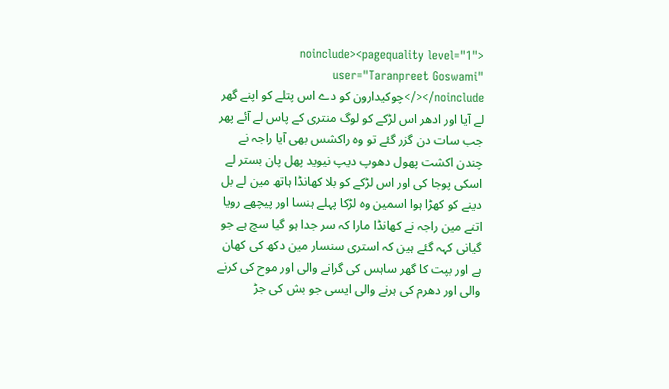<noinclude><pagequality level="1" user="Taranpreet Goswami" /></noinclude>چوکیدارون کو دے اس پتلے کو اپنے گھر لے آیا اور ادھر اس لڑکے کو لوگ منتری کے پاس لے آئے پھر جب سات دن گزر گئے تو وہ راکشس بھی آیا راجہ نے چندن اکشت پھول دھوپ دیپ نیوید پھل پان بستر لے اسکی پوجا کی اور اس لڑکے کو بلا کھانڈا ہاتھ مین لے بل دینے کو کھڑا ہوا اسمین وہ لڑکا پہلے ہنسا اور پیچھے رویا اتنے مین راجہ نے کھانڈا مارا کہ سر جدا ہو گیا سچ ہے جو گیانی کہہ گئے ہین کہ استری سنسار مین دکھ کی کھان ہے اور بپت کا گھر ساہس کی گرانے والی اور موح کی کرنے والی اور دھرم کی ہرنے والی ایسی جو بش کی جڑ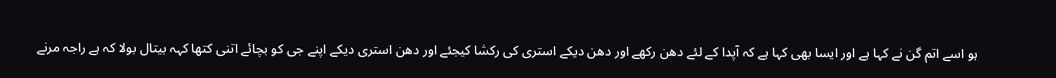ہو اسے اتم گن نے کہا ہے اور ایسا بھی کہا ہے کہ آپدا کے لئے دھن رکھے اور دھن دیکے استری کی رکشا کیجئے اور دھن استری دیکے اپنے جی کو بچائے اتنی کتھا کہہ بیتال بولا کہ ہے راجہ مرنے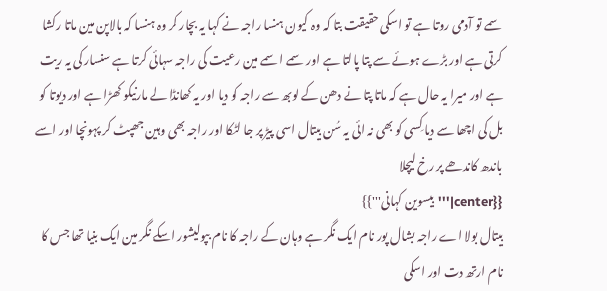سمے تو آدمی روتا ہے تو اسکی حقیقت بتا کہ وہ کیون ہنسا راجہ نے کہا یہ بچار کر وہ ہنسا کہ بالاپن مین ماتا رکشا کرتی ہے اور بڑے ہوئے سے پتا پالتا ہے اور سمے اسمے مین رعیت کی راجہ سہائی کرتا ہے سنسار کی یہ ریت ہے اور میرا یہ حال ہے کہ ماتا پتا نے دھن کے لوبھ سے راجہ کو دیا اور یہ کھانڈا لے مارنیکو کھڑا ہے اور دیوتا کو بل کی اچھا سے دیا کِسی کو بھی نہ ائی یہ سُن بیتال اسی پیڑ پر جا لٹکا اور راجہ بھی وہین جھپٹ کر پہونچا اور اسے باندھ کاندھے پر رخ لیچلا
{{center|'''بیسوین کہانی'''}}
بیتال بولا اے راجہ بشال پور نام ایک نگر ہے وہان کے راجہ کا نام بپولیشور اسکے نگر مین ایک بنیا تھا جس کا نام ارتھ دت اور اسکی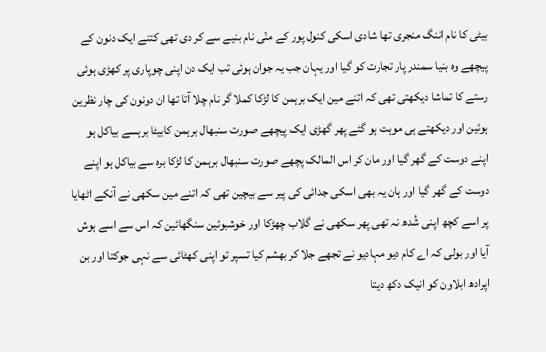بیٹی کا نام اننگ منجری تھا شادی اسکی کنول پور کے منّی نام بنیے سے کر دی تھی کتنے ایک دنون کے پیچھے وہ بنیا سمندر پار تجارت کو گیا اور یہان جب یہ جوان ہوئی تب ایک دن اپنی چوپاری پر کھڑی ہوئی رستے کا تماشا دیکھتی تھی کہ اتنے مین ایک برہمن کا لڑکا کملا گر نام چلا آتا تھا ان دونون کی چار نظرین ہوئین اور دیکھتے ہی موہت ہو گئے پھر گھڑی ایک پیچھے صورت سنبھال برہمن کابیٹا برہسے بیاکل ہو اپنے دوست کے گھر گیا اور مان کر اس المالک پچھے صورت سنبھال برہمن کا لڑکا برہ سے بیاکل ہو اپنے دوست کے گھر گیا اور ہان یہ بھی اسکی جدائی کی پیر سے بیچین تھی کہ اتنے مین سکھی نے آنکے اٹھایا پر اسے کچھ اپنی شُدھ نہ تھی پھر سکھی نے گلاب چھڑکا اور خوشبوئین سنگھائین کہ اس سے اسے ہوش آیا اور بولی کہ اے کام دیو مہادیو نے تجھے جلا کر بھشم کیا تسپر تو اپنی کھٹائی سے نہی جوکتا اور بن اپرادھ ابلاون کو انیک دکھ دیتا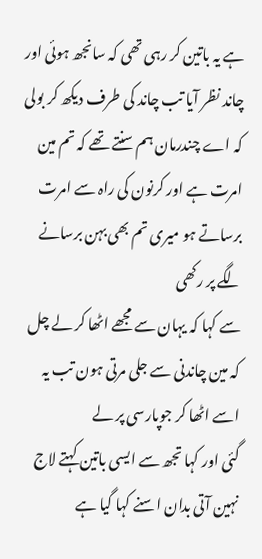ہے یہ باتین کر رہی تھی کہ سانجھ ہوئی اور چاند نظر آیا تب چاند کی طرف دیکھ کر بولی کہ اے چندرمان ہم سنتے تھے کہ تم مین امرت ہے اور کرنون کی راہ سے امرت برساتے ہو میری تم بھی بہن برسانے لگے پر رکھی
سے کہا کہ یہان سے مجھے اٹھا کر لے چل کہ مین چاندنی سے جلی مرتی ہون تب یہ اسے اٹھا کر جوپارسی پر لے
گئی اور کہا تجھ سے ایسی باتین کہتے لاج نہین آتی بدان اسنے کہا گیا ہے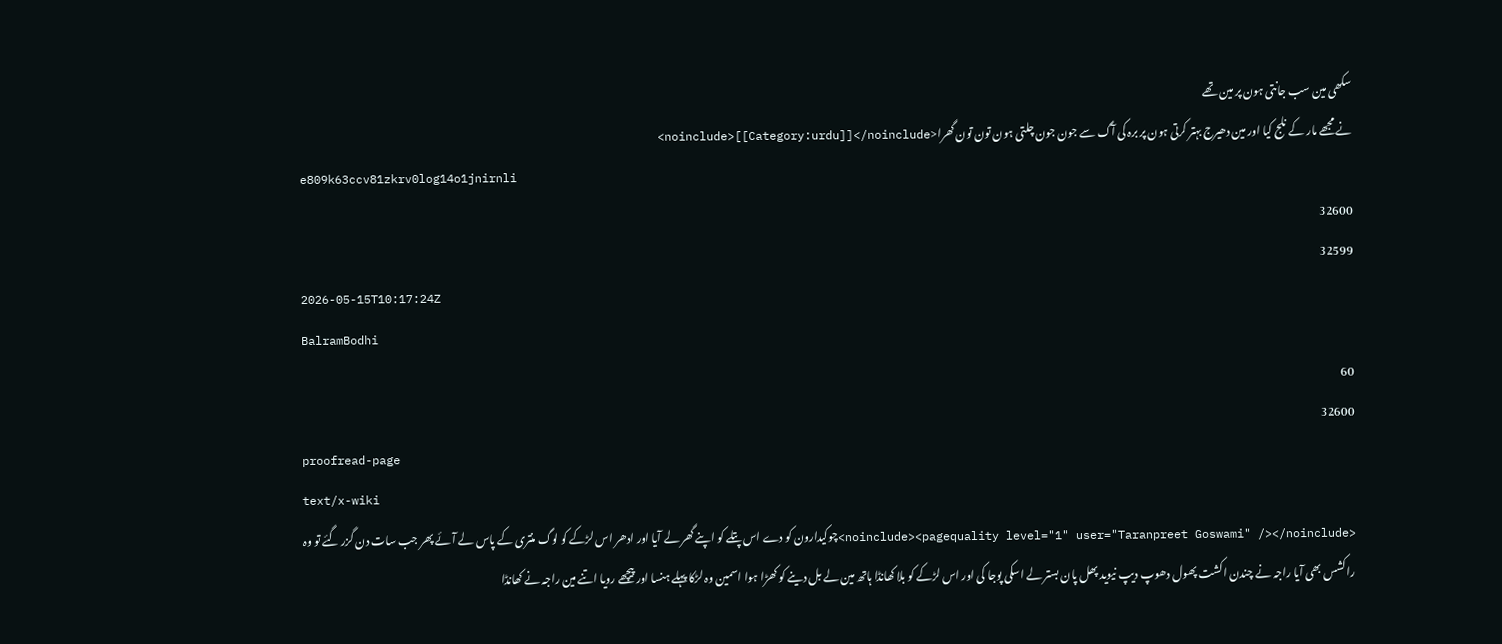سکھی مین سب جانتی ہون پر مین تھے
نے مجھے مار کے نلج کیا اور مین دھیرج بہتر کرتی ہون پر برہ کی آگ سے جون جون چلتی ہون تون تون گھرا<noinclude>[[Category:urdu]]</noinclude>
e809k63ccv81zkrv0log14o1jnirnli
32600
32599
2026-05-15T10:17:24Z
BalramBodhi
60
32600
proofread-page
text/x-wiki
<noinclude><pagequality level="1" user="Taranpreet Goswami" /></noinclude>چوکیدارون کو دے اس پتلے کو اپنے گھر لے آیا اور ادھر اس لڑکے کو لوگ منتری کے پاس لے آئے پھر جب سات دن گزر گئے تو وہ راکشس بھی آیا راجہ نے چندن اکشت پھول دھوپ دیپ نیوید پھل پان بستر لے اسکی پوجا کی اور اس لڑکے کو بلا کھانڈا ہاتھ مین لے بل دینے کو کھڑا ہوا اسمین وہ لڑکا پہلے ہنسا اور پیچھے رویا اتنے مین راجہ نے کھانڈا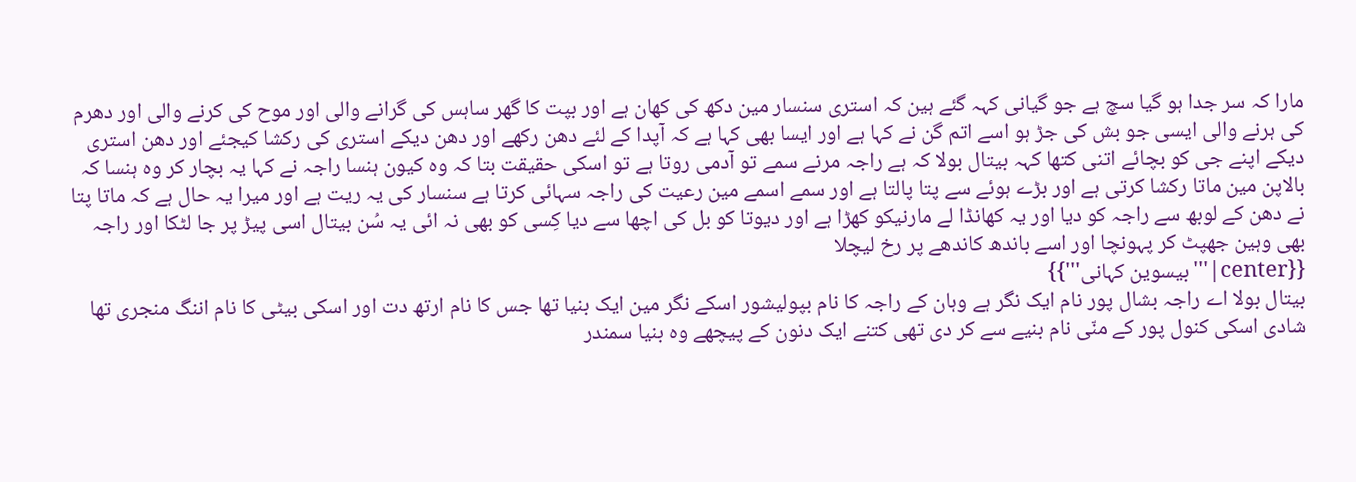مارا کہ سر جدا ہو گیا سچ ہے جو گیانی کہہ گئے ہین کہ استری سنسار مین دکھ کی کھان ہے اور بپت کا گھر ساہس کی گرانے والی اور موح کی کرنے والی اور دھرم کی ہرنے والی ایسی جو بش کی جڑ ہو اسے اتم گن نے کہا ہے اور ایسا بھی کہا ہے کہ آپدا کے لئے دھن رکھے اور دھن دیکے استری کی رکشا کیجئے اور دھن استری دیکے اپنے جی کو بچائے اتنی کتھا کہہ بیتال بولا کہ ہے راجہ مرنے سمے تو آدمی روتا ہے تو اسکی حقیقت بتا کہ وہ کیون ہنسا راجہ نے کہا یہ بچار کر وہ ہنسا کہ بالاپن مین ماتا رکشا کرتی ہے اور بڑے ہوئے سے پتا پالتا ہے اور سمے اسمے مین رعیت کی راجہ سہائی کرتا ہے سنسار کی یہ ریت ہے اور میرا یہ حال ہے کہ ماتا پتا نے دھن کے لوبھ سے راجہ کو دیا اور یہ کھانڈا لے مارنیکو کھڑا ہے اور دیوتا کو بل کی اچھا سے دیا کِسی کو بھی نہ ائی یہ سُن بیتال اسی پیڑ پر جا لٹکا اور راجہ بھی وہین جھپٹ کر پہونچا اور اسے باندھ کاندھے پر رخ لیچلا
{{center|'''بیسوین کہانی'''}}
بیتال بولا اے راجہ بشال پور نام ایک نگر ہے وہان کے راجہ کا نام بپولیشور اسکے نگر مین ایک بنیا تھا جس کا نام ارتھ دت اور اسکی بیٹی کا نام اننگ منجری تھا شادی اسکی کنول پور کے منّی نام بنیے سے کر دی تھی کتنے ایک دنون کے پیچھے وہ بنیا سمندر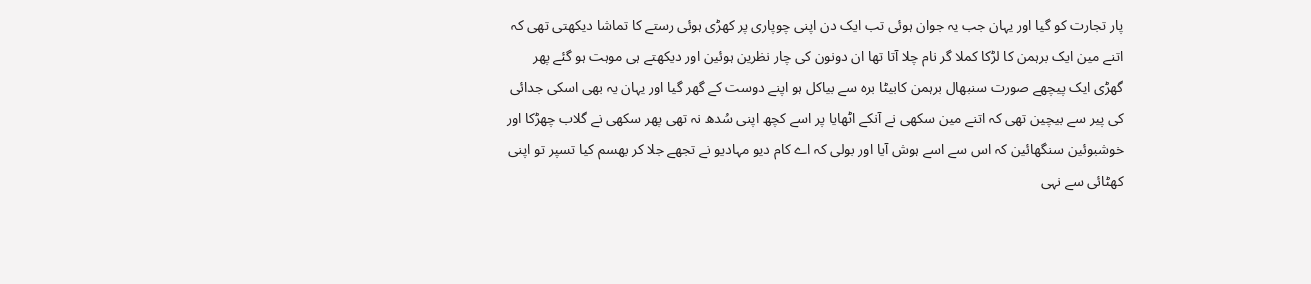پار تجارت کو گیا اور یہان جب یہ جوان ہوئی تب ایک دن اپنی چوپاری پر کھڑی ہوئی رستے کا تماشا دیکھتی تھی کہ اتنے مین ایک برہمن کا لڑکا کملا گر نام چلا آتا تھا ان دونون کی چار نظرین ہوئین اور دیکھتے ہی موہت ہو گئے پھر گھڑی ایک پیچھے صورت سنبھال برہمن کابیٹا برہ سے بیاکل ہو اپنے دوست کے گھر گیا اور یہان یہ بھی اسکی جدائی کی پیر سے بیچین تھی کہ اتنے مین سکھی نے آنکے اٹھایا پر اسے کچھ اپنی سُدھ نہ تھی پھر سکھی نے گلاب چھڑکا اور خوشبوئین سنگھائین کہ اس سے اسے ہوش آیا اور بولی کہ اے کام دیو مہادیو نے تجھے جلا کر بھسم کیا تسپر تو اپنی کھٹائی سے نہی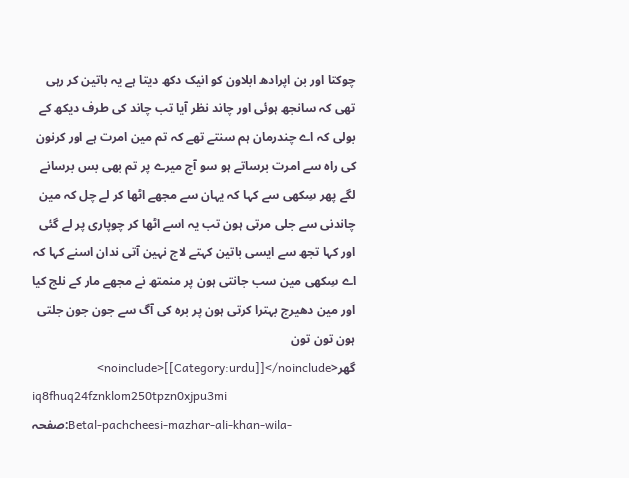چوکتا اور بن اپرادھ ابلاون کو انیک دکھ دیتا ہے یہ باتین کر رہی تھی کہ سانجھ ہوئی اور چاند نظر آیا تب چاند کی طرف دیکھ کے بولی کہ اے چندرمان ہم سنتے تھے کہ تم مین امرت ہے اور کرنون کی راہ سے امرت برساتے ہو سو آج میرے پر تم بھی بس برسانے لگے پھر سِکھی سے کہا کہ یہان سے مجھے اٹھا کر لے چل کہ مین چاندنی سے جلی مرتی ہون تب یہ اسے اٹھا کر چوپاری پر لے گئی اور کہا تجھ سے ایسی باتین کہتے لاج نہین آتی ندان اسنے کہا کہ اے سِکھی مین سب جانتی ہون پر منمتھ نے مجھے مار کے نلج کیا اور مین دھیرج بہترا کرتی ہون پر برہ کی آگ سے جون جون جلتی ہون تون تون گھر<noinclude>[[Category:urdu]]</noinclude>
iq8fhuq24fznklom250tpzn0xjpu3mi
صفحہ:Betal-pachcheesi-mazhar-ali-khan-wila-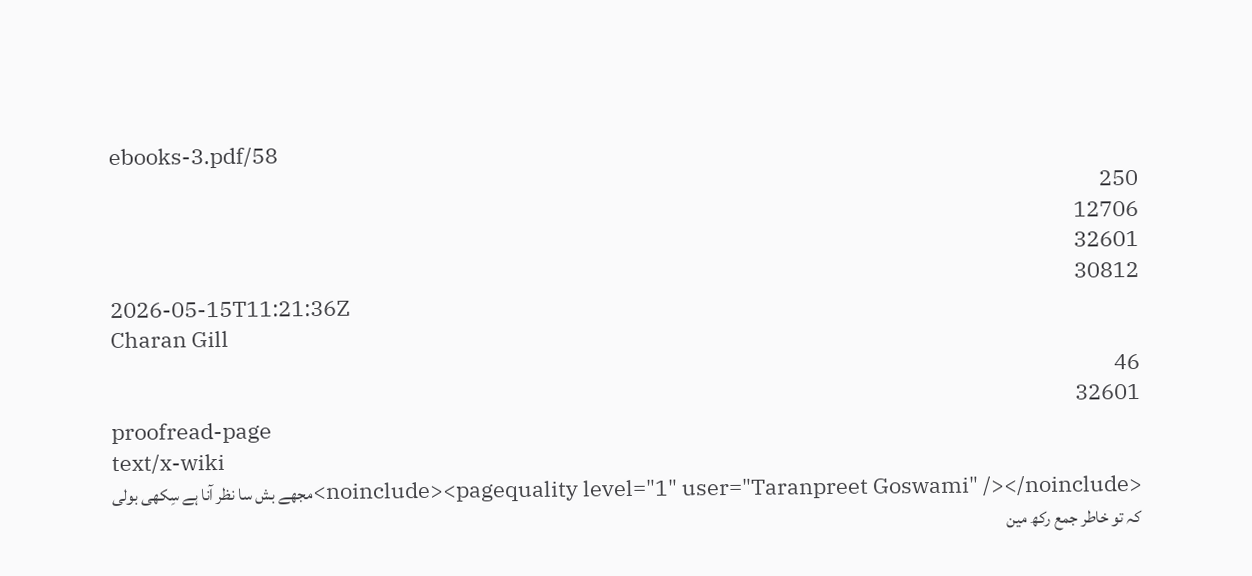ebooks-3.pdf/58
250
12706
32601
30812
2026-05-15T11:21:36Z
Charan Gill
46
32601
proofread-page
text/x-wiki
<noinclude><pagequality level="1" user="Taranpreet Goswami" /></noinclude>مجھے بش سا نظر آنا ہے سِکھی بولی کہ تو خاطر جمع رکھ مین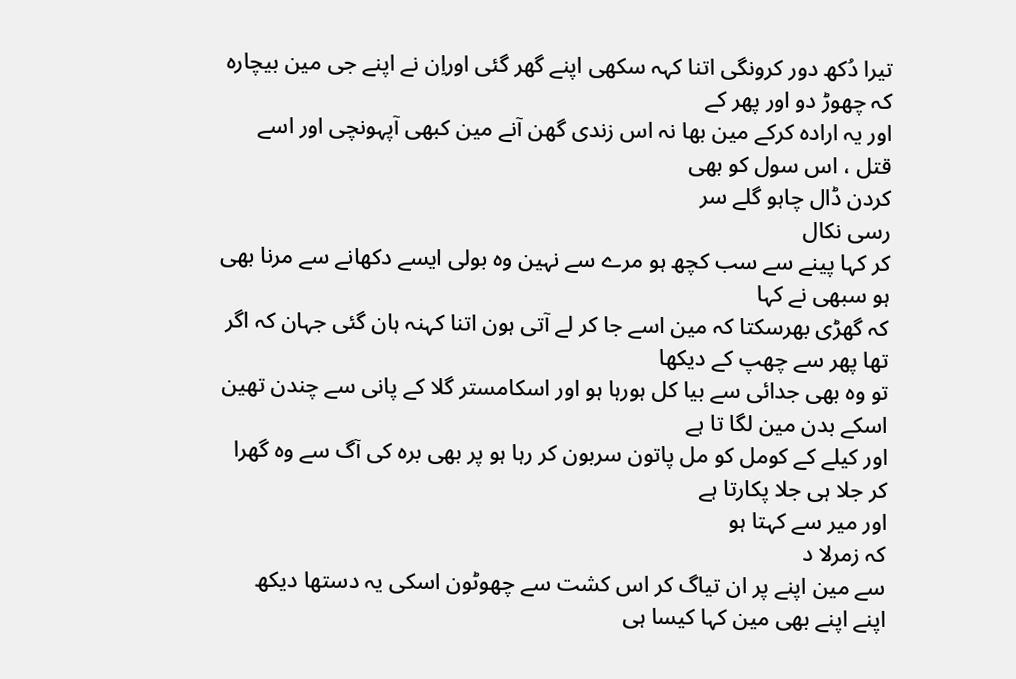تیرا دُکھ دور کرونگی اتنا کہہ سکھی اپنے گھر گئی اوراِن نے اپنے جی مین بیچارہ کہ چھوڑ دو اور پھر کے
اور یہ ارادہ کرکے مین بھا نہ اس زندی گھن آنے مین کبھی آپہونچی اور اسے قتل ، اس سول کو بھی
کردن ڈال چاہو گلے سر
رسی نکال
کر کہا پینے سے سب کچھ ہو مرے سے نہین وہ بولی ایسے دکھانے سے مرنا بھی ہو سبھی نے کہا
کہ گھڑی بھرسکتا کہ مین اسے جا کر لے آتی ہون اتنا کہنہ ہان گئی جہان کہ اگر تھا پھر سے چھپ کے دیکھا
تو وہ بھی جدائی سے بیا کل ہورہا ہو اور اسکامستر گلا کے پانی سے چندن تھین اسکے بدن مین لگا تا ہے
اور کیلے کے کومل کو مل پاتون سربون کر رہا ہو پر بھی برہ کی آگ سے وہ گھرا کر جلا ہی جلا پکارتا ہے
اور میر سے کہتا ہو
کہ زمرلا د
سے مین اپنے پر ان تیاگ کر اس کشت سے چھوٹون اسکی یہ دستھا دیکھ
اپنے اپنے بھی مین کہا کیسا ہی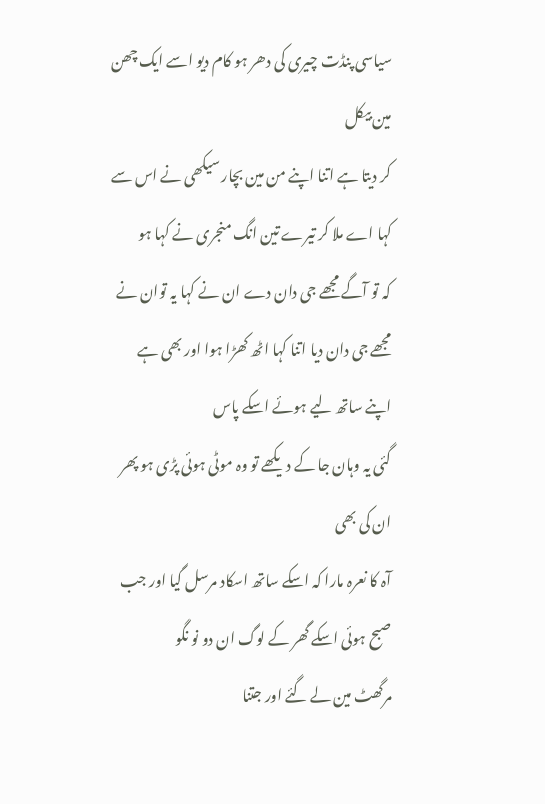سیاسی پنڈت چیری کی دھر ہو کام دیو اسے ایک چھن مین بیکل
کر دیتا ہے اتنا اپنے من مین بچار سیکھی نے اس سے کہا اے ملا کر تیرے تین انگ منجری نے کہا ہو
کہ تو آگے مجھے جی دان دے ان نے کہا یہ توان نے مجھے جی دان دیا اتنا کہا اٹھ کھڑا ہوا اور بھی ہے
اپنے ساتھ لیے ہوئے اسکے پاس
گئی یہ وہان جا کے دیکھے تو وہ موٹی ہوئی پڑی ہو پھر ان کی بھی
آہ کا نعرہ مارا کہ اسکے ساتھ اسکاد مرسل گیا اور جب صبح ہوئی اسکے گھر کے لوگ ان دو نو نگو
مرگھٹ مین لے گئے اور جتنا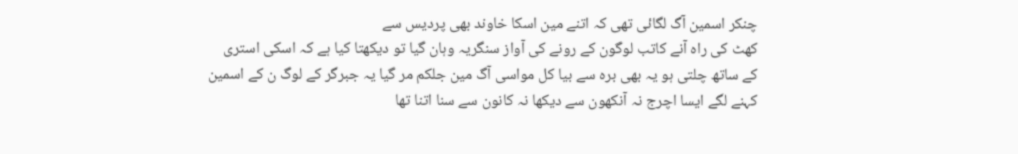چنکر اسمین آگ لگائی تھی کہ اتنے مین اسکا خاوند بھی پردیس سے
کھٹ کی راہ آنے کاتب لوگون کے رونے کی آواز سنگریہ وہان گیا تو دیکھتا کیا ہے کہ اسکی استری
کے ساتھ چلتی ہو یہ بھی برہ سے بیا کل مواسی آگ مین جلکم مر گیا یہ جبرگر کے لوگ ن کے اسمین
کہنے لگے ایسا اچرج نہ آنکھون سے دیکھا نہ کانون سے سنا اتنا تھا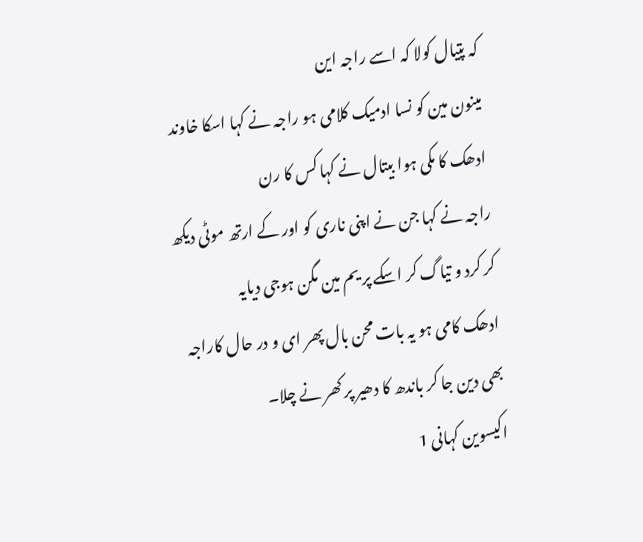کہ پتیال کولا کہ اسے راجہ این
مینون مین کو نسا ادمیک کلامی ہو راجہ نے کہا اسکا خاوند ادھک کا مکی ہوا بیتال نے کہا کس کا رن
راجہ نے کہا جن نے اپنی ناری کو اور کے ارتھ موٹی دیکھ کر کرد و تیاگ کر اسکے پر یم مین مگن ہوجی دیایہ
ادھک کامی ہو یہ بات محن بال پھر ای و در حال کاراجہ بھی دین جا کر باندھ کا دھیر پر کھر نے چلا۔
اکیسوین کہانی 1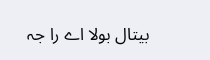بیتال بولا اے را جہ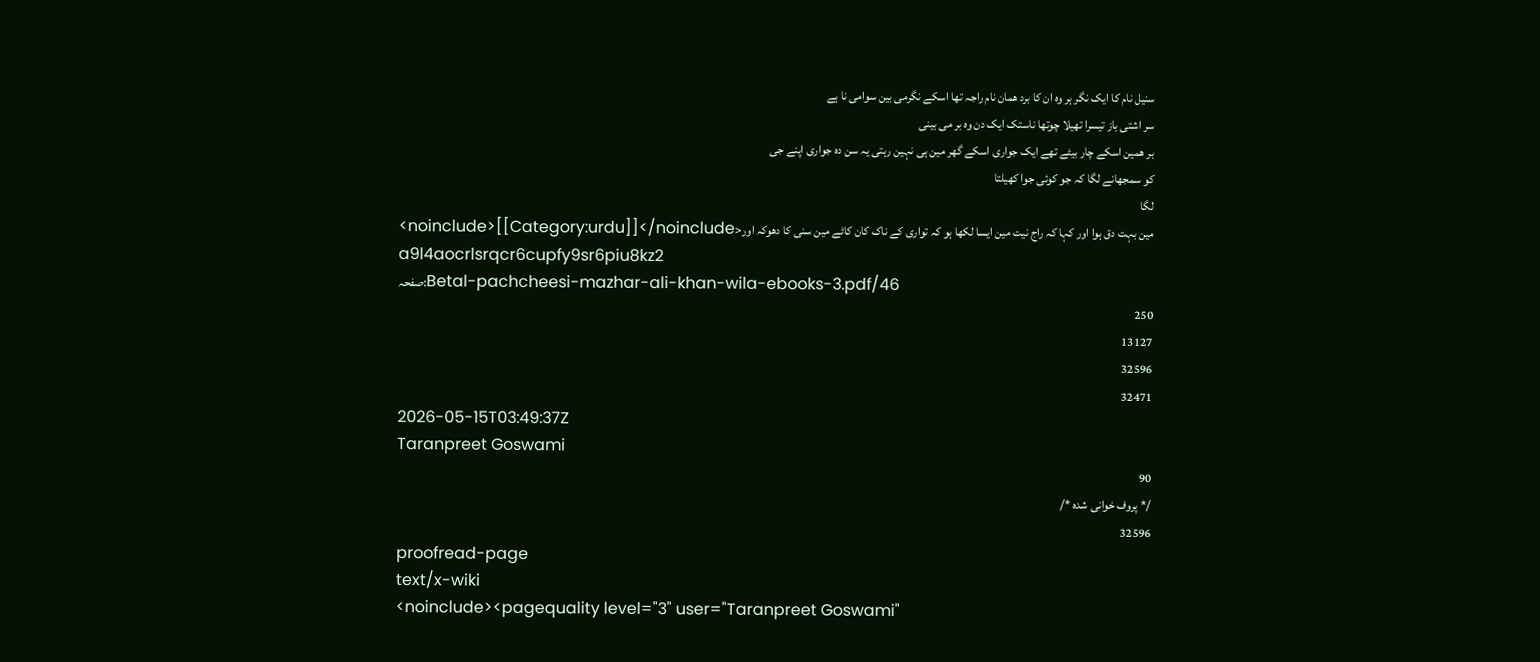سنیل نام کا ایک نگر ہر وہ ان کا برد همان نام راجہ تھا اسکے نگرمی بین سوامی نا ہے
سر اشتی باز تیسرا تھیلا چوتھا ناستک ایک دن وہ بر می بینی
بر همین اسکے چار بیٹے تھے ایک جواری اسکے گھر مین ہی نہین رہتی یہ سن ده جواری اپنے جی
کو سمجھانے لگا کہ جو کوئی جوا کھیلتا
لگا
مین بہت دق ہوا اور کہا کہ راج نیت مین ایسا لکھا ہو کہ تواری کے ناک کان کاٹے مین سنی کا دھوکہ اور<noinclude>[[Category:urdu]]</noinclude>
a9l4aocrlsrqcr6cupfy9sr6piu8kz2
صفحہ:Betal-pachcheesi-mazhar-ali-khan-wila-ebooks-3.pdf/46
250
13127
32596
32471
2026-05-15T03:49:37Z
Taranpreet Goswami
90
/* پروف خوانی شدہ */
32596
proofread-page
text/x-wiki
<noinclude><pagequality level="3" user="Taranpreet Goswami"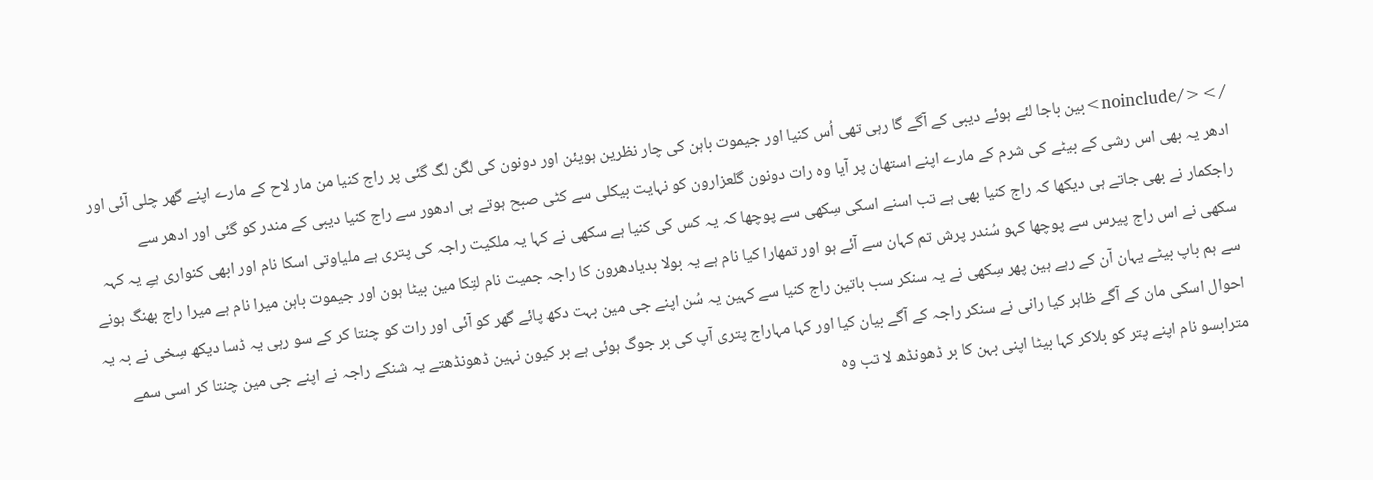/></noinclude>بین باجا لئے ہوئے دیبی کے آگے گا رہی تھی اُس کنیا اور جیموت باہن کی چار نظرین ہویئن اور دونون کی لگن لگ گئی پر راج کنیا من مار لاح کے مارے اپنے گھر چلی آئی اور ادھر یہ بھی اس رشی کے بیٹے کی شرم کے مارے اپنے استھان پر آیا وہ رات دونون گلعزارون کو نہایت بیکلی سے کٹی صبح ہوتے ہی ادھور سے راج کنیا دیبی کے مندر کو گئی اور ادھر سے راجکمار نے بھی جاتے ہی دیکھا کہ راج کنیا بھی ہے تب اسنے اسکی سِکھی سے پوچھا کہ یہ کس کی کنیا ہے سکھی نے کہا یہ ملکیت راجہ کی پتری ہے ملیاوتی اسکا نام اور ابھی کنواری ہےِ یہ کہہ سکھی نے اس راج پیرس سے پوچھا کہو سُندر پرش تم کہان سے آئے ہو اور تمھارا کیا نام ہے یہ بولا بدیادھرون کا راجہ جمیت نام لتِکا مین بیٹا ہون اور جیموت باہن میرا نام ہے میرا راج بھنگ ہونے سے ہم باپ بیٹے یہان آن کے رہے ہین پھر سِکھی نے یہ سنکر سب باتین راج کنیا سے کہین یہ سُن اپنے جی مین بہت دکھ پائے گھر کو آئی اور رات کو چنتا کر کے سو رہی یہ ڈسا دیکھ سِخی نے بہ یہ احوال اسکی مان کے آگے ظاہر کیا رانی نے سنکر راجہ کے آگے بیان کیا اور کہا مہاراج پتری آپ کی بر جوگ ہوئی ہے بر کیون نہین ڈھونڈھتے یہ شنکے راجہ نے اپنے جی مین چنتا کر اسی سمے مترابسو نام اپنے پتر کو بلاکر کہا بیٹا اپنی بہن کا بر ڈھونڈھ لا تب وہ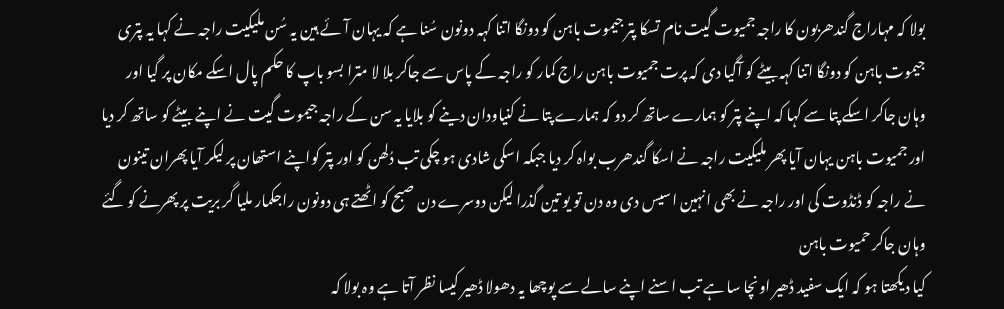بولا کہ مہاراج گندھربون کا راجہ جمیوت گیت نام تسکا پتر جیموت باہن کو دونگا اتنا کہہ دونون سُنا ہے کہ یہان آئے ہین یہ سُن ملیکیت راجہ نے کہا یہ پتری جیموت باہن کو دونگا اتنا کہہ بیٹے کو آگیا دی کہ پرت جمیوت باہن راج کمار کو راجہ کے پاس سے جاکر بلا لا مترا بسو باپ کا حکم پال اسکے مکان پر گیا اور وہان جاکر اسکے پتا سے کہا کہ اپنے پتر کو ہمارے ساتھ کر دو کہ ہمارے پتا نے کنیاودان دینے کو بلایا یہ سن کے راجہ جیموت گیت نے اپنے بیٹے کو ساتھ کر دیا اور جمیوت باہن یہان آیا پھر ملیکیت راجہ نے اسکا گندھرب بواہ کر دیا جبکہ اسکی شادی ہو چکی تب دُلھن کو اور پتر کواپنے استھان پر لیکر آیا پھران تینون نے راجہ کو ڈنڈوت کی اور راجہ نے بھی انہین اسیس دی وہ دن تو یو تین گذرا لیکن دوسرے دن صبح کو اٹھتے ہی دونون راجکمار ملیا گر بریت پر پھرنے کو گئے وہان جاکر حمیوت باہن
کیا دیکھتا ہو کہ ایک سفید ڈھیر اونچا سا ہے تب اسنے اپنے سالے سے پوچھا یہ دھولا ڈھیر کیسا نظر آتا ہے وہ بولا کہ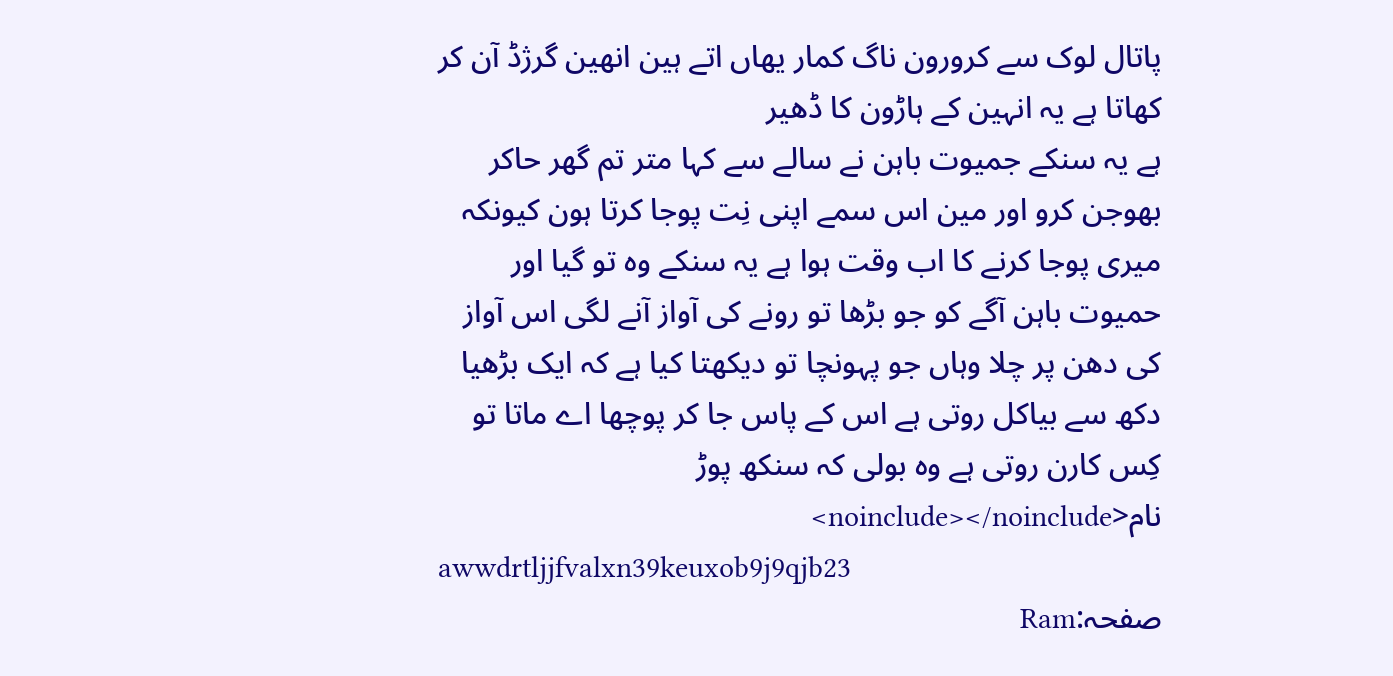پاتال لوک سے کرورون ناگ کمار یھاں اتے ہین انھین گرژڈ آن کر کھاتا ہے یہ انہین کے ہاڑون کا ڈھیر
ہے یہ سنکے جمیوت باہن نے سالے سے کہا متر تم گھر حاکر بھوجن کرو اور مین اس سمے اپنی نِت پوجا کرتا ہون کیونکہ میری پوجا کرنے کا اب وقت ہوا ہے یہ سنکے وہ تو گیا اور حمیوت باہن آگے کو جو بڑھا تو رونے کی آواز آنے لگی اس آواز کی دھن پر چلا وہاں جو پہونچا تو دیکھتا کیا ہے کہ ایک بڑھیا دکھ سے بیاکل روتی ہے اس کے پاس جا کر پوچھا اے ماتا تو کِس کارن روتی ہے وہ بولی کہ سنکھ پوڑ نام<noinclude></noinclude>
awwdrtljjfvalxn39keuxob9j9qjb23
صفحہ:Ram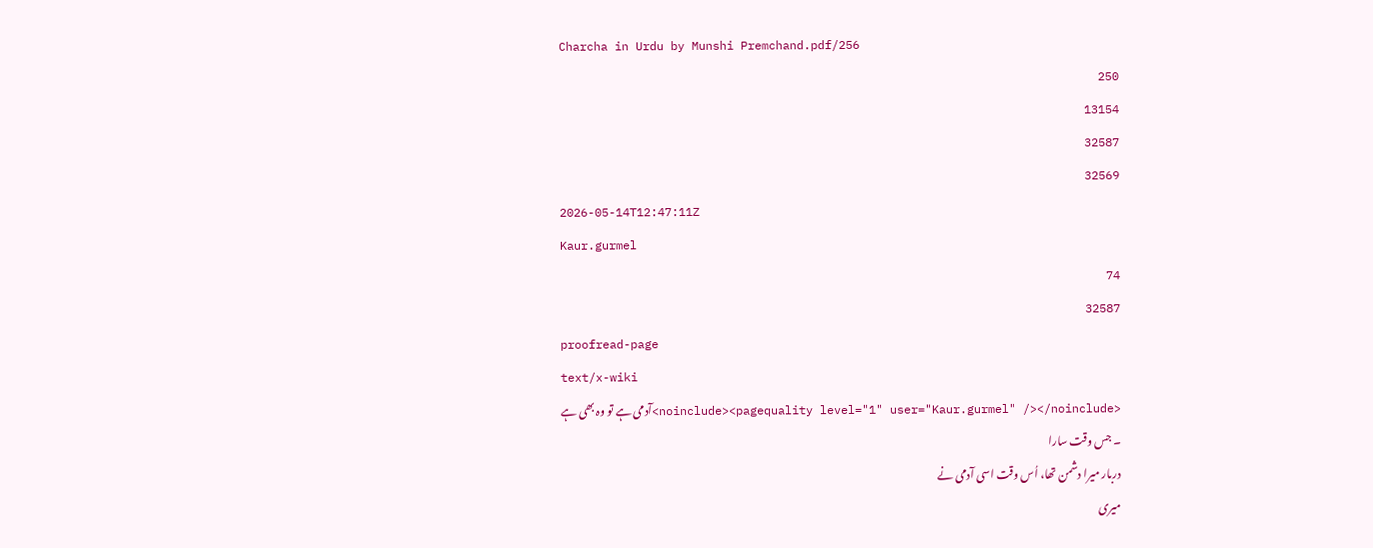Charcha in Urdu by Munshi Premchand.pdf/256
250
13154
32587
32569
2026-05-14T12:47:11Z
Kaur.gurmel
74
32587
proofread-page
text/x-wiki
<noinclude><pagequality level="1" user="Kaur.gurmel" /></noinclude>آدمی ہے تو وہ بھی ہے ۔ جس وقت سارا
دربار میرا دشمن تھا، اُس وقت اسی آدمی نے
میری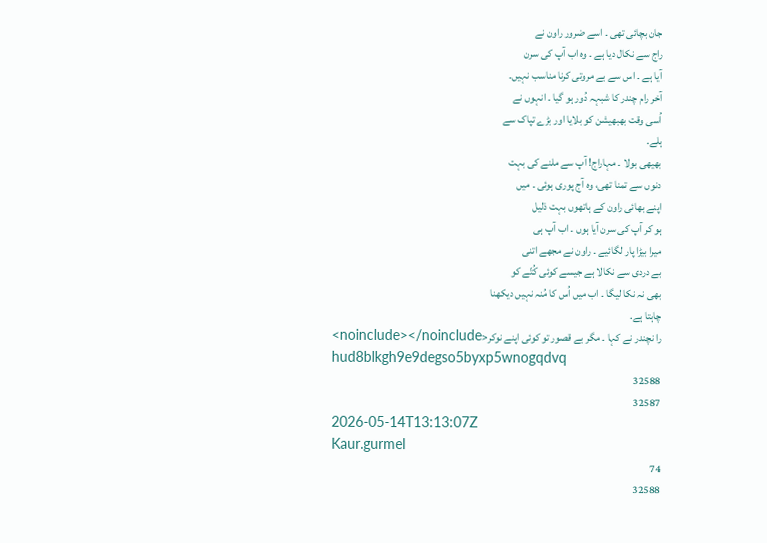جان بچائی تھی ۔ اسے ضرور راون نے
راج سے نکال دیا ہے ۔ وہ اب آپ کی سرن
آیا ہے ۔ اس سے بے مروتی کرنا مناسب نہیں۔
آخر رام چندر کا شبہہ دُور ہو گیا ۔ انہوں نے
اُسی وقت بھبھیشن کو بلایا اور بڑے تپاک سے
ہلے.
بھیھی بولا ۔ مہاراج! آپ سے ملنے کی بہت
دنوں سے تمنا تھی، وہ آج پوری ہوئی ۔ میں
اپنے بھائی راون کے ہاتھوں بہت ذلیل
ہو کر آپ کی سرن آیا ہوں ۔ اب آپ ہی
میرا بیڑا پار لگائیے ۔ راون نے مجھے اتنی
بے دردی سے نکالا ہے جیسے کوئی کُتّے کو
بھی نہ نکا لیگا ۔ اب میں اُس کا مُنہ نہیں دیکھنا
چاہتا ہے.
را نچندر نے کہا ۔ مگر بے قصور تو کوئی اپنے نوکر<noinclude></noinclude>
hud8blkgh9e9degso5byxp5wnogqdvq
32588
32587
2026-05-14T13:13:07Z
Kaur.gurmel
74
32588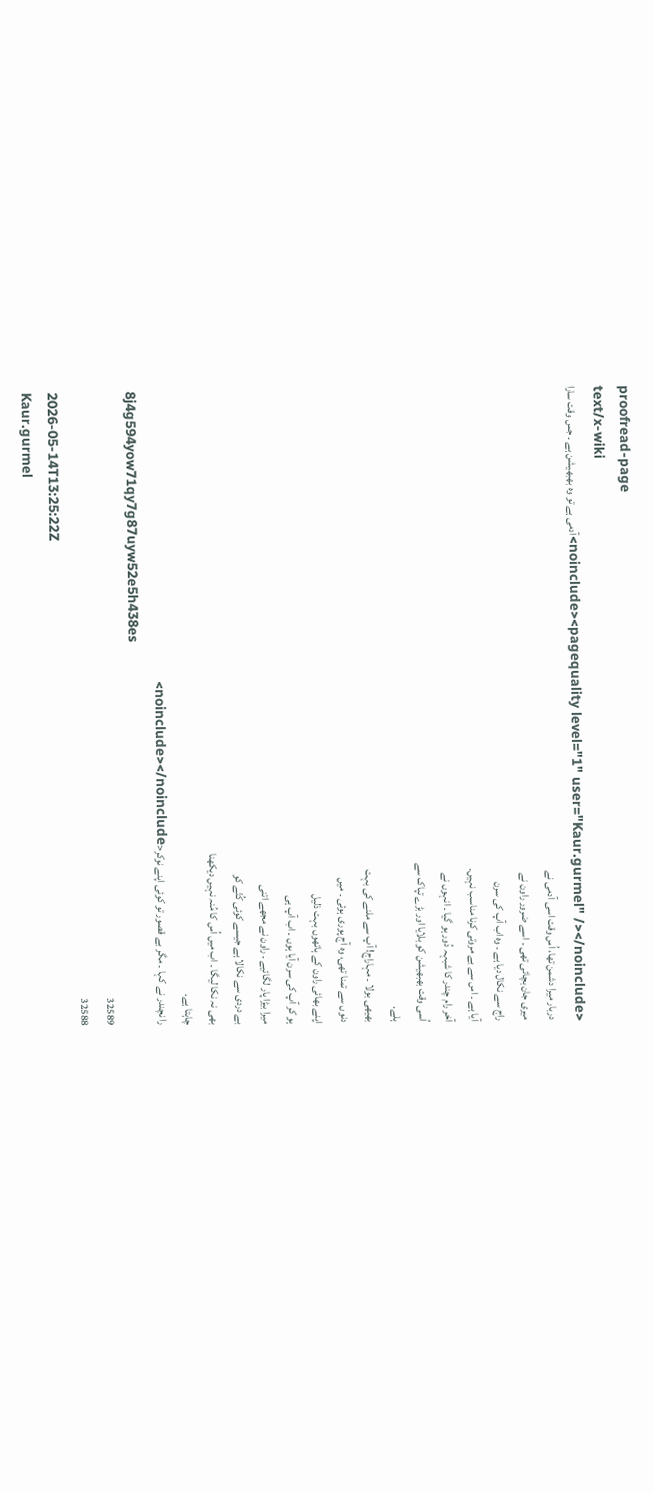proofread-page
text/x-wiki
<noinclude><pagequality level="1" user="Kaur.gurmel" /></noinclude>آدمی ہے تو وہ بھبھیشن ہے ۔ جس وقت سارا
دربار میرا دشمن تھا، اُس وقت اسی آدمی نے
میری جان بچائی تھی ۔ اسے ضرور راون نے
راج سے نکال دیا ہے ۔ وہ اب آپ کی سرن
آیا ہے ۔ اس سے بے مروتی کرنا مناسب نہیں۔
آخر رام چندر کا شبہہ دُور ہو گیا ۔ انہوں نے
اُسی وقت بھبھیشن کو بلایا اور بڑے تپاک سے
ہلے.
بھیھی بولا ۔ مہاراج! آپ سے ملنے کی بہت
دنوں سے تمنا تھی، وہ آج پوری ہوئی ۔ میں
اپنے بھائی راون کے ہاتھوں بہت ذلیل
ہو کر آپ کی سرن آیا ہوں ۔ اب آپ ہی
میرا بیڑا پار لگائیے ۔ راون نے مجھے اتنی
بے دردی سے نکالا ہے جیسے کوئی کُتّے کو
بھی نہ نکا لیگا ۔ اب میں اُس کا مُنہ نہیں دیکھنا
چاہتا ہے.
را نچندر نے کہا ۔ مگر بے قصور تو کوئی اپنے نوکر<noinclude></noinclude>
8j4g594yow71qy7g87uyw52e5h438es
32589
32588
2026-05-14T13:25:22Z
Kaur.gurmel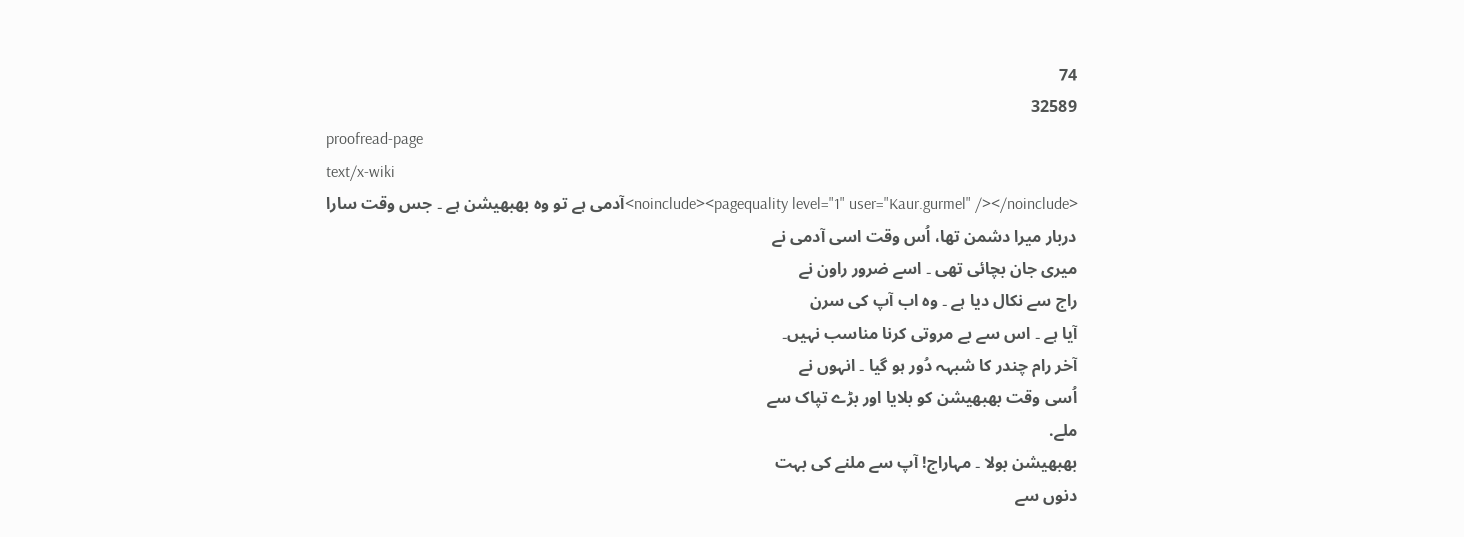74
32589
proofread-page
text/x-wiki
<noinclude><pagequality level="1" user="Kaur.gurmel" /></noinclude>آدمی ہے تو وہ بھبھیشن ہے ۔ جس وقت سارا
دربار میرا دشمن تھا، اُس وقت اسی آدمی نے
میری جان بچائی تھی ۔ اسے ضرور راون نے
راج سے نکال دیا ہے ۔ وہ اب آپ کی سرن
آیا ہے ۔ اس سے بے مروتی کرنا مناسب نہیں۔
آخر رام چندر کا شبہہ دُور ہو گیا ۔ انہوں نے
اُسی وقت بھبھیشن کو بلایا اور بڑے تپاک سے
ملے.
بھبھیشن بولا ۔ مہاراج! آپ سے ملنے کی بہت
دنوں سے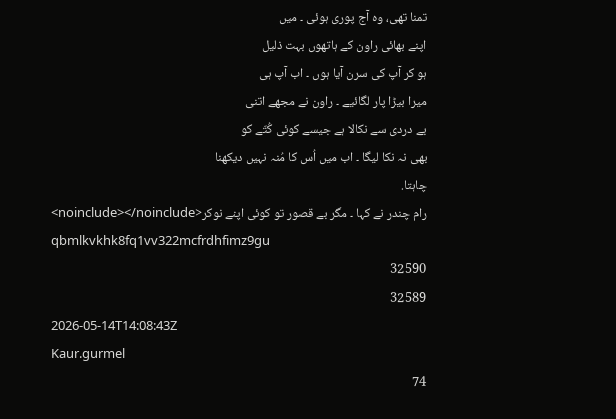تمنا تھی، وہ آج پوری ہوئی ۔ میں
اپنے بھائی راون کے ہاتھوں بہت ذلیل
ہو کر آپ کی سرن آیا ہوں ۔ اب آپ ہی
میرا بیڑا پار لگائیے ۔ راون نے مجھے اتنی
بے دردی سے نکالا ہے جیسے کوئی کُتّے کو
بھی نہ نکا لیگا ۔ اب میں اُس کا مُنہ نہیں دیکھنا
چاہتا.
رام چندر نے کہا ۔ مگر بے قصور تو کوئی اپنے نوکر<noinclude></noinclude>
qbmlkvkhk8fq1vv322mcfrdhfimz9gu
32590
32589
2026-05-14T14:08:43Z
Kaur.gurmel
74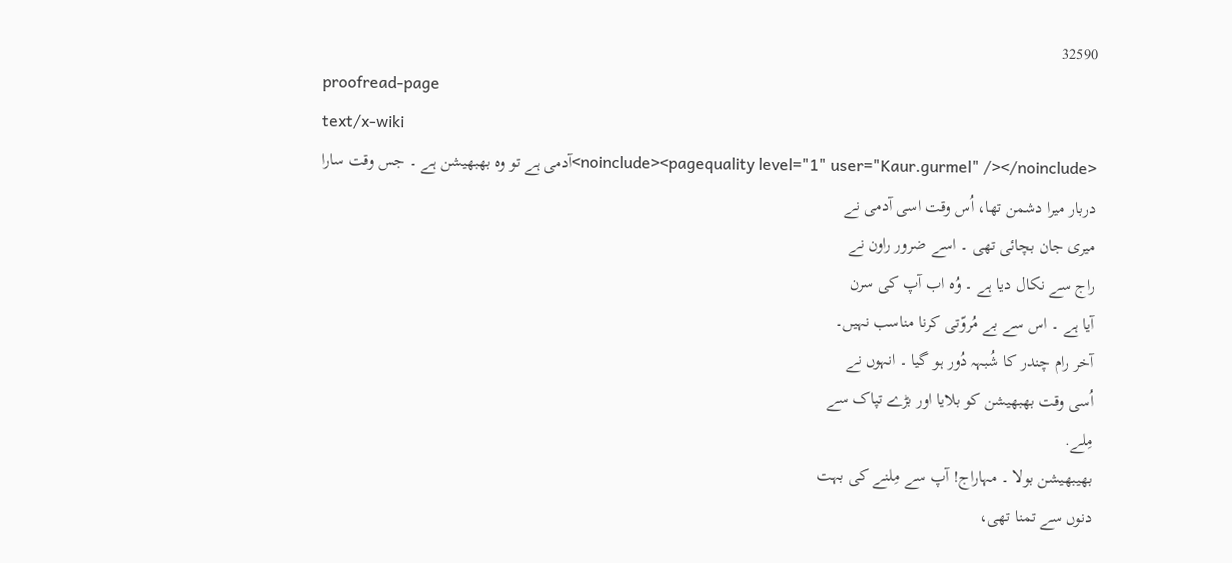32590
proofread-page
text/x-wiki
<noinclude><pagequality level="1" user="Kaur.gurmel" /></noinclude>آدمی ہے تو وہ بھبھیشن ہے ۔ جس وقت سارا
دربار میرا دشمن تھا، اُس وقت اسی آدمی نے
میری جان بچائی تھی ۔ اسے ضرور راون نے
راج سے نکال دیا ہے ۔ وُہ اب آپ کی سرن
آیا ہے ۔ اس سے بے مُروّتی کرنا مناسب نہیں۔
آخر رام چندر کا شُبہہ دُور ہو گیا ۔ انہوں نے
اُسی وقت بھبھیشن کو بلایا اور بڑے تپاک سے
مِلے.
بھیبھیشن بولا ۔ مہاراج! آپ سے مِلنے کی بہت
دنوں سے تمنا تھی،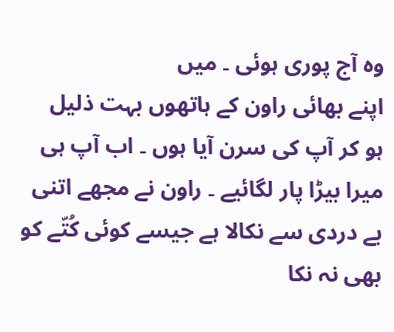وہ آج پوری ہوئی ۔ میں
اپنے بھائی راون کے ہاتھوں بہت ذلیل
ہو کر آپ کی سرن آیا ہوں ۔ اب آپ ہی
میرا بیڑا پار لگائیے ۔ راون نے مجھے اتنی
بے دردی سے نکالا ہے جیسے کوئی کُتّے کو
بھی نہ نکا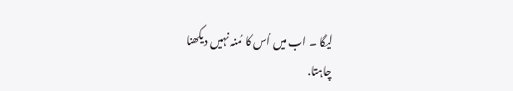لیگا ۔ اب میں اُس کا مُنہ نہیں دیکھنا
چاہتا.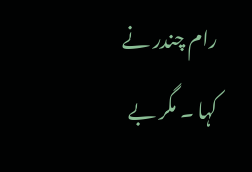رام چندر نے کہا ۔ مگر بے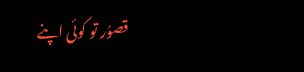قصوُر تو کوئی اپنے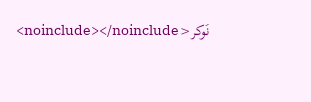نَوکر<noinclude></noinclude>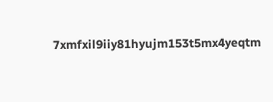7xmfxil9iiy81hyujm153t5mx4yeqtm